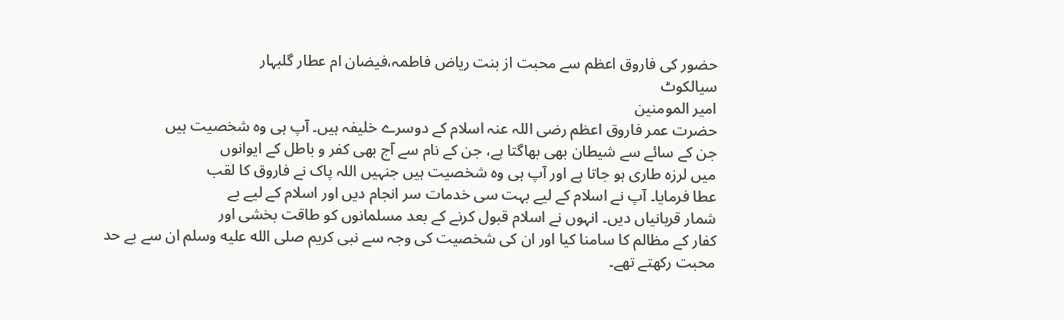حضور کی فاروق اعظم سے محبت از بنت ریاض فاطمہ،فیضان ام عطار گلبہار
سیالکوٹ
امیر المومنین
حضرت عمر فاروق اعظم رضی اللہ عنہ اسلام کے دوسرے خلیفہ ہیں۔ آپ ہی وہ شخصیت ہیں
جن کے سائے سے شیطان بھی بھاگتا ہے، جن کے نام سے آج بھی کفر و باطل کے ایوانوں
میں لرزہ طاری ہو جاتا ہے اور آپ ہی وہ شخصیت ہیں جنہیں اللہ پاک نے فاروق کا لقب
عطا فرمایا۔ آپ نے اسلام کے لیے بہت سی خدمات سر انجام دیں اور اسلام کے لیے بے
شمار قربانیاں دیں۔ انہوں نے اسلام قبول کرنے کے بعد مسلمانوں کو طاقت بخشی اور
کفار کے مظالم کا سامنا کیا اور ان کی شخصیت کی وجہ سے نبی کریم صلى الله عليه وسلم ان سے بے حد
محبت رکھتے تھے۔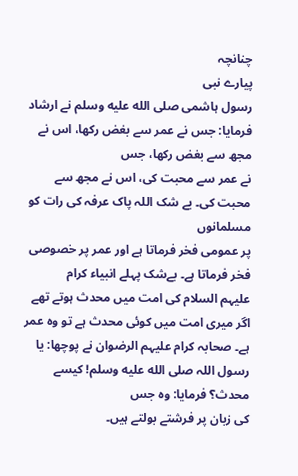چنانچہ
پیارے نبی
رسول ہاشمی صلى الله عليه وسلم نے ارشاد فرمایا: جس نے عمر سے بغض رکھا، اس نے مجھ سے بغض رکھا، جس
نے عمر سے محبت کی، اس نے مجھ سے محبت کی۔ بے شک اللہ پاک عرفہ کی رات کو مسلمانوں
پر عمومی فخر فرماتا ہے اور عمر پر خصوصی فخر فرماتا ہے۔ بےشک پہلے انبیاء کرام
علیہم السلام کی امت میں محدث ہوتے تھے اگر میری امت میں کوئی محدث ہے تو وہ عمر
ہے۔ صحابہ کرام علیہم الرضوان نے پوچھا: یا رسول اللہ صلى الله عليه وسلم! کیسے محدث؟ فرمایا: وہ جس
کی زبان پر فرشتے بولتے ہیں۔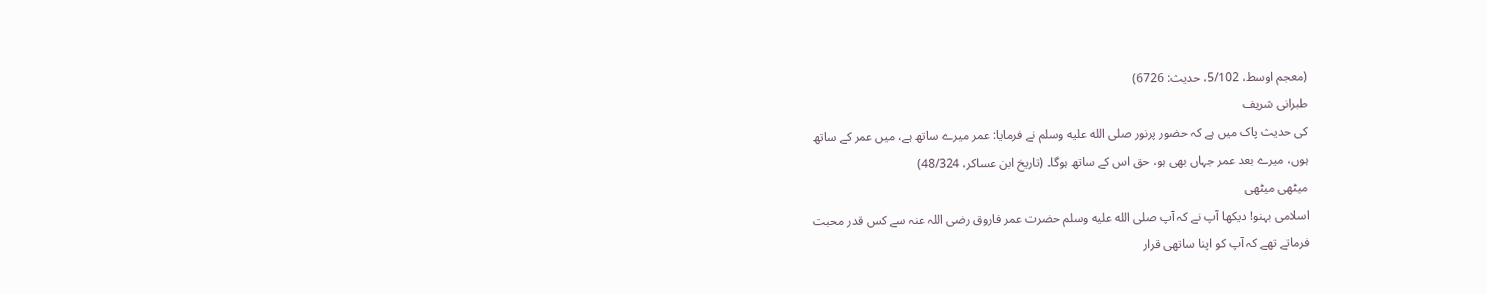(معجم اوسط، 5/102، حدیث: 6726)
طبرانی شریف
کی حدیث پاک میں ہے کہ حضور پرنور صلى الله عليه وسلم نے فرمایا: عمر میرے ساتھ ہے، میں عمر کے ساتھ
ہوں، میرے بعد عمر جہاں بھی ہو، حق اس کے ساتھ ہوگا۔ (تاریخ ابن عساکر، 48/324)
میٹھی میٹھی
اسلامی بہنو! دیکھا آپ نے کہ آپ صلى الله عليه وسلم حضرت عمر فاروق رضی اللہ عنہ سے کس قدر محبت
فرماتے تھے کہ آپ کو اپنا ساتھی قرار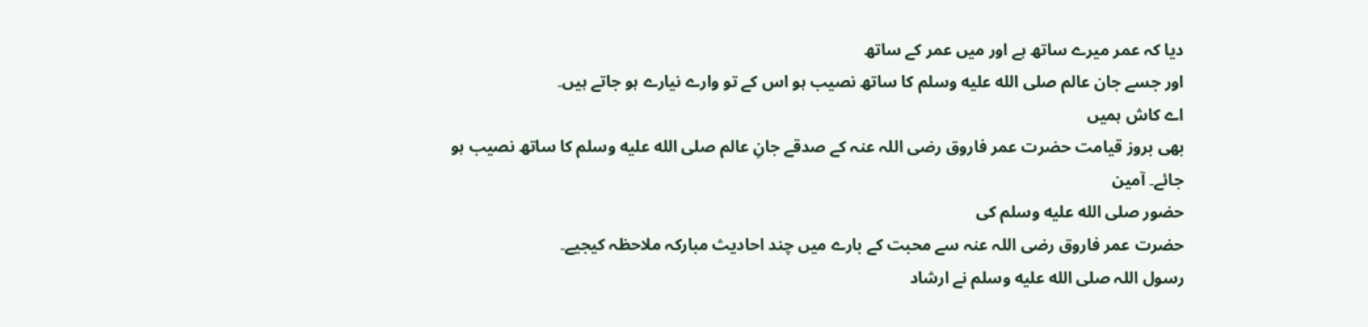دیا کہ عمر میرے ساتھ ہے اور میں عمر کے ساتھ
اور جسے جان عالم صلى الله عليه وسلم کا ساتھ نصیب ہو اس کے تو وارے نیارے ہو جاتے ہیں۔
اے کاش ہمیں
بھی بروز قیامت حضرت عمر فاروق رضی اللہ عنہ کے صدقے جانِ عالم صلى الله عليه وسلم کا ساتھ نصیب ہو
جائے۔ آمین
حضور صلى الله عليه وسلم کی
حضرت عمر فاروق رضی اللہ عنہ سے محبت کے بارے میں چند احادیث مبارکہ ملاحظہ کیجیے۔
رسول اللہ صلى الله عليه وسلم نے ارشاد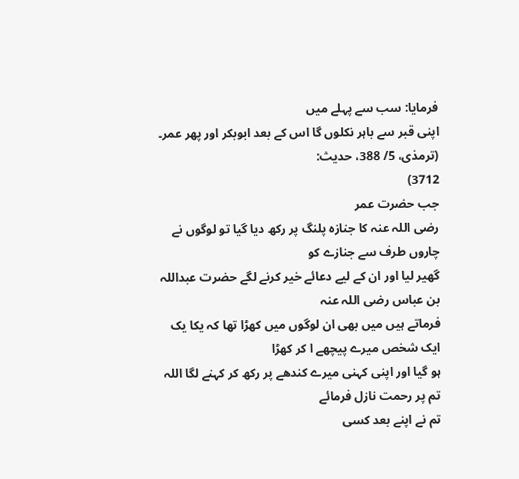فرمایا: سب سے پہلے میں
اپنی قبر سے باہر نکلوں گا اس کے بعد ابوبکر اور پھر عمر۔ (ترمذی، 5/ 388، حدیث:
3712)
جب حضرت عمر
رضی اللہ عنہ کا جنازہ پلنگ پر رکھ دیا گیا تو لوگوں نے چاروں طرف سے جنازے کو
گھیر لیا اور ان کے لیے دعائے خیر کرنے لگے حضرت عبداللہ بن عباس رضی اللہ عنہ
فرماتے ہیں میں بھی ان لوگوں میں کھڑا تھا کہ یکا یک ایک شخص میرے پیچھے ا کر کھڑا
ہو گیا اور اپنی کہنی میرے کندھے پر رکھ کر کہنے لگا اللہ تم پر رحمت نازل فرمائے
تم نے اپنے بعد کسی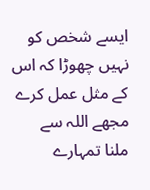ایسے شخص کو نہیں چھوڑا کہ اس کے مثل عمل کرے مجھے اللہ سے
ملنا تمہارے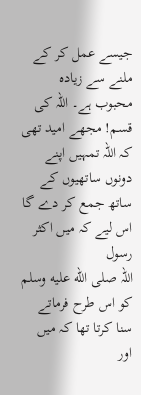جیسے عمل کر کے ملنے سے زیادہ محبوب ہے۔ اللہ کی قسم! مجھے امید تھی
کہ اللہ تمہیں اپنے دونوں ساتھیوں کے ساتھ جمع کر دے گا اس لیے کہ میں اکثر رسول
اللہ صلى الله عليه وسلم کو اس طرح فرماتے سنا کرتا تھا کہ میں اور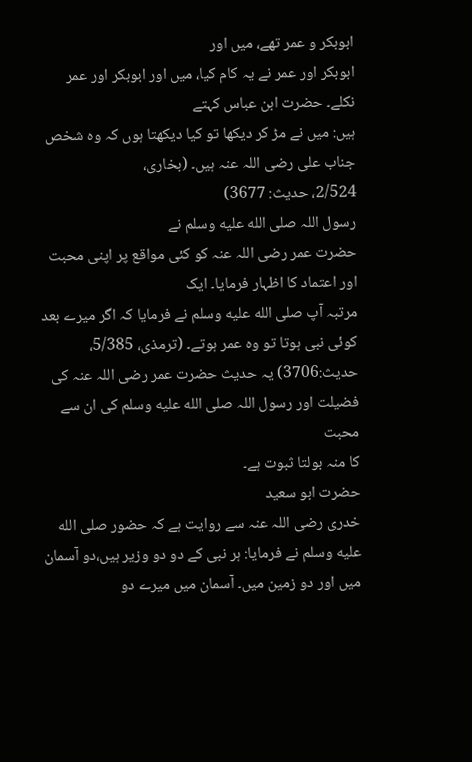ابوبکر و عمر تھے، میں اور
ابوبکر اور عمر نے یہ کام کیا، میں اور ابوبکر اور عمر نکلے۔ حضرت ابن عباس کہتے
ہیں: میں نے مڑ کر دیکھا تو کیا دیکھتا ہوں کہ وہ شخص جناب علی رضی اللہ عنہ ہیں۔ (بخاری،
2/524، حدیث: 3677)
رسول اللہ صلى الله عليه وسلم نے
حضرت عمر رضی اللہ عنہ کو کئی مواقع پر اپنی محبت اور اعتماد کا اظہار فرمایا۔ ایک
مرتبہ آپ صلى الله عليه وسلم نے فرمایا کہ اگر میرے بعد کوئی نبی ہوتا تو وہ عمر ہوتے۔ (ترمذی، 5/385،
حدیث:3706) یہ حدیث حضرت عمر رضی اللہ عنہ کی فضیلت اور رسول اللہ صلى الله عليه وسلم کی ان سے محبت
کا منہ بولتا ثبوت ہے۔
حضرت ابو سعید
خدری رضی اللہ عنہ سے روایت ہے کہ حضور صلى الله عليه وسلم نے فرمایا: ہر نبی کے دو دو وزیر ہیں،دو آسمان
میں اور دو زمین میں۔ آسمان میں میرے دو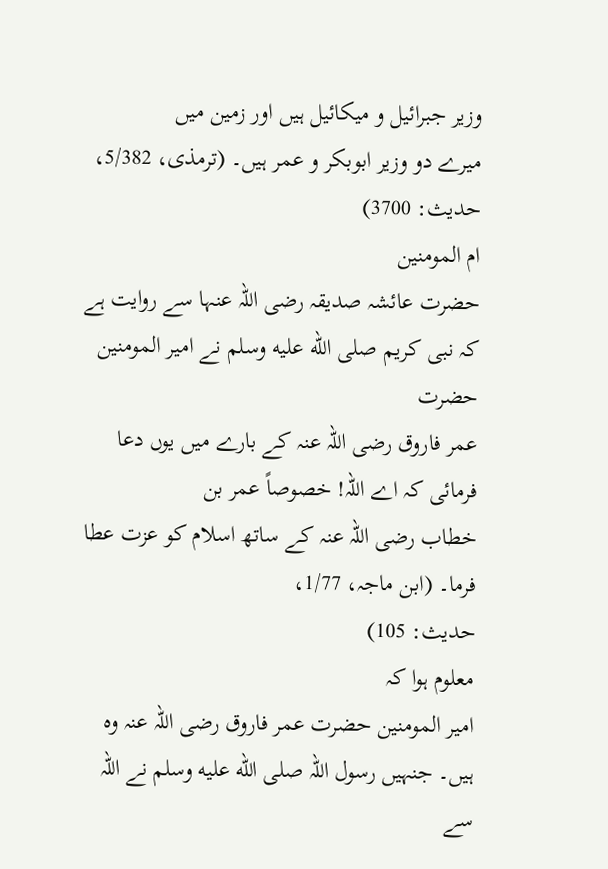وزیر جبرائیل و میکائیل ہیں اور زمین میں
میرے دو وزیر ابوبکر و عمر ہیں۔ (ترمذی، 5/382، حدیث: 3700)
ام المومنین
حضرت عائشہ صدیقہ رضی اللہ عنہا سے روایت ہے کہ نبی کریم صلى الله عليه وسلم نے امیر المومنین حضرت
عمر فاروق رضی اللہ عنہ کے بارے میں یوں دعا فرمائی کہ اے اللہ! خصوصاً عمر بن
خطاب رضی اللہ عنہ کے ساتھ اسلام کو عزت عطا فرما۔ (ابن ماجہ، 1/77،
حدیث: 105)
معلوم ہوا کہ
امیر المومنین حضرت عمر فاروق رضی اللہ عنہ وہ ہیں۔ جنہیں رسول اللہ صلى الله عليه وسلم نے اللہ سے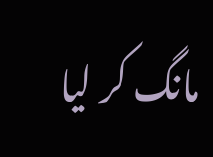مانگ کر لیا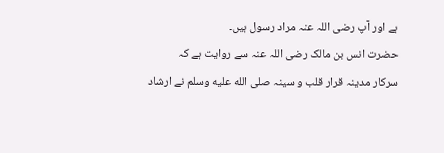ہے اور آپ رضی اللہ عنہ مراد رسول ہیں۔
حضرت انس بن مالک رضی اللہ عنہ سے روایت ہے کہ
سرکار مدینہ قرار قلب و سینہ صلى الله عليه وسلم نے ارشاد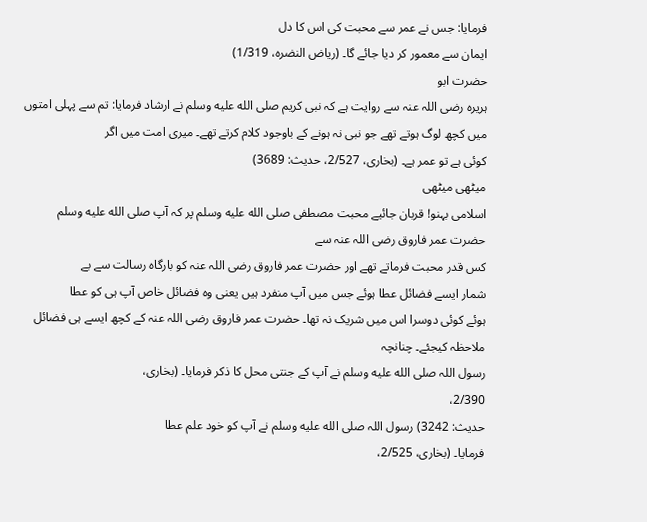فرمایا: جس نے عمر سے محبت کی اس کا دل
ایمان سے معمور کر دیا جائے گا۔ (ریاض النضرہ، 1/319)
حضرت ابو
ہریرہ رضی اللہ عنہ سے روایت ہے کہ نبی کریم صلى الله عليه وسلم نے ارشاد فرمایا: تم سے پہلی امتوں
میں کچھ لوگ ہوتے تھے جو نبی نہ ہونے کے باوجود کلام کرتے تھے۔ میری امت میں اگر
کوئی ہے تو عمر ہے۔ (بخاری، 2/527، حدیث: 3689)
میٹھی میٹھی
اسلامی بہنو! قربان جائیے محبت مصطفی صلى الله عليه وسلم پر کہ آپ صلى الله عليه وسلم حضرت عمر فاروق رضی اللہ عنہ سے
کس قدر محبت فرماتے تھے اور حضرت عمر فاروق رضی اللہ عنہ کو بارگاہ رسالت سے بے
شمار ایسے فضائل عطا ہوئے جس میں آپ منفرد ہیں یعنی وہ فضائل خاص آپ ہی کو عطا
ہوئے کوئی دوسرا اس میں شریک نہ تھا۔ حضرت عمر فاروق رضی اللہ عنہ کے کچھ ایسے ہی فضائل
ملاحظہ کیجئے۔ چنانچہ
رسول اللہ صلى الله عليه وسلم نے آپ کے جنتی محل کا ذکر فرمایا۔ (بخاری،
2/390،
حدیث: 3242) رسول اللہ صلى الله عليه وسلم نے آپ کو خود علم عطا
فرمایا۔ (بخاری، 2/525،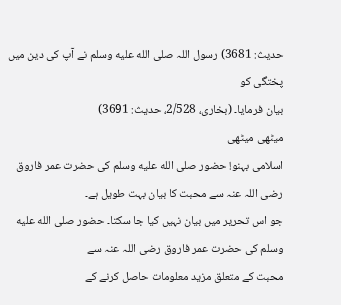حدیث: 3681) رسول اللہ صلى الله عليه وسلم نے آپ کی دین میں پختگی کو
بیان فرمایا۔ (بخاری، 2/528، حدیث: 3691)
میٹھی میٹھی
اسلامی بہنو! حضور صلى الله عليه وسلم کی حضرت عمر فاروق رضی اللہ عنہ سے محبت کا بیان بہت طویل ہے۔
جو اس تحریر میں بیان نہیں کیا جا سکتا۔ حضور صلى الله عليه وسلم کی حضرت عمر فاروق رضی اللہ عنہ سے
محبت کے متعلق مزید معلومات حاصل کرنے کے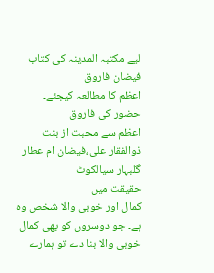لیے مکتبہ المدینہ کی کتاب فیضان فاروق
اعظم کا مطالعہ کیجئے۔
حضور کی فاروق
اعظم سے محبت از بنت ذوالفقار علی،فیضان ام عطار گلبہار سیالکوٹ
حقیقت میں
کمال اور خوبی والا شخص وہ ہے۔ جو دوسروں کو بھی کمال خوبی والا بنا دے تو ہمارے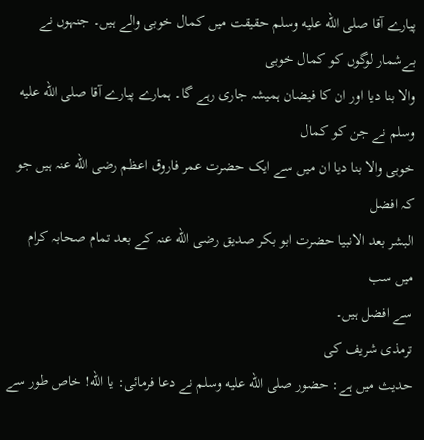پیارے آقا صلى الله عليه وسلم حقیقت میں کمال خوبی والے ہیں۔ جنہوں نے بےشمار لوگوں کو کمال خوبی
والا بنا دیا اور ان کا فیضان ہمیشہ جاری رہے گا۔ ہمارے پیارے آقا صلى الله عليه وسلم نے جن کو کمال
خوبی والا بنا دیا ان میں سے ایک حضرت عمر فاروق اعظم رضی الله عنہ ہیں جو کہ افضل
البشر بعد الانبیا حضرت ابو بکر صدیق رضی الله عنہ کے بعد تمام صحابہ کرام میں سب
سے افضل ہیں۔
ترمذی شریف کی
حدیث میں ہے: حضور صلى الله عليه وسلم نے دعا فرمائی: یا الله! خاص طور سے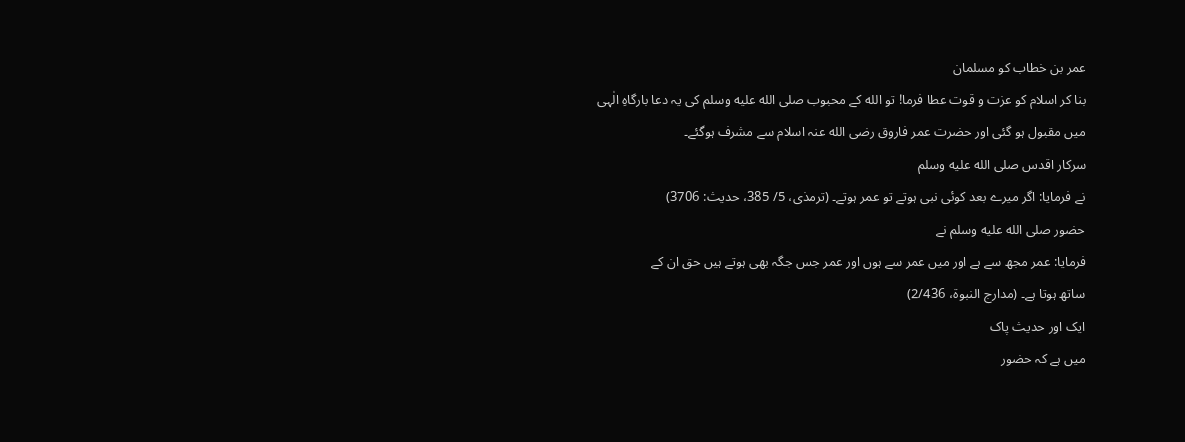عمر بن خطاب کو مسلمان
بنا کر اسلام کو عزت و قوت عطا فرما! تو الله کے محبوب صلى الله عليه وسلم کی یہ دعا بارگاہِ الٰہی
میں مقبول ہو گئی اور حضرت عمر فاروق رضی الله عنہ اسلام سے مشرف ہوگئے۔
سرکار اقدس صلى الله عليه وسلم
نے فرمایا: اگر میرے بعد کوئی نبی ہوتے تو عمر ہوتے۔ (ترمذی، 5/ 385، حدیث: 3706)
حضور صلى الله عليه وسلم نے
فرمایا: عمر مجھ سے ہے اور میں عمر سے ہوں اور عمر جس جگہ بھی ہوتے ہیں حق ان کے
ساتھ ہوتا ہے۔ (مدارج النبوۃ، 2/436)
ایک اور حدیث پاک
میں ہے کہ حضور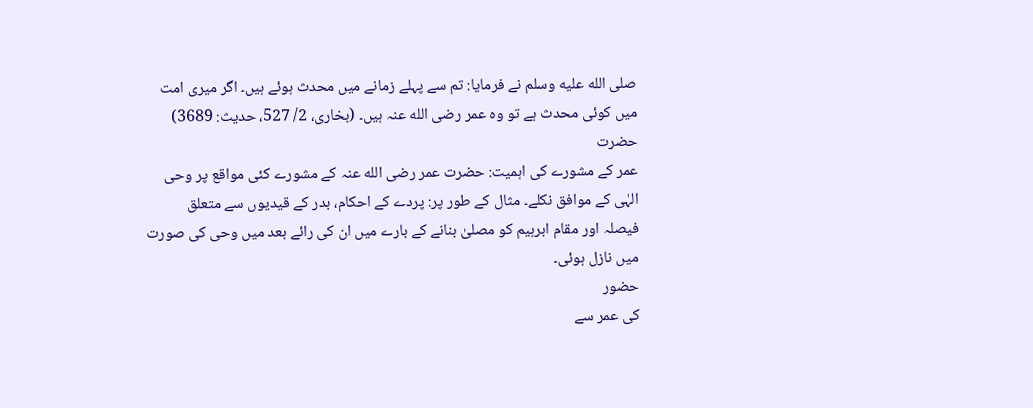صلى الله عليه وسلم نے فرمایا: تم سے پہلے زمانے میں محدث ہوئے ہیں۔ اگر میری امت
میں کوئی محدث ہے تو وہ عمر رضی الله عنہ ہیں۔ (بخاری، 2/ 527، حدیث: 3689)
حضرت
عمر کے مشورے کی اہمیت: حضرت عمر رضی الله عنہ کے مشورے کئی مواقع پر وحی
الہٰی کے موافق نکلے۔ مثال کے طور پر: پردے کے احکام، بدر کے قیدیوں سے متعلق
فیصلہ اور مقام ابرہیم کو مصلیٰ بنانے کے بارے میں ان کی رائے بعد میں وحی کی صورت
میں نازل ہوئی۔
حضور
کی عمر سے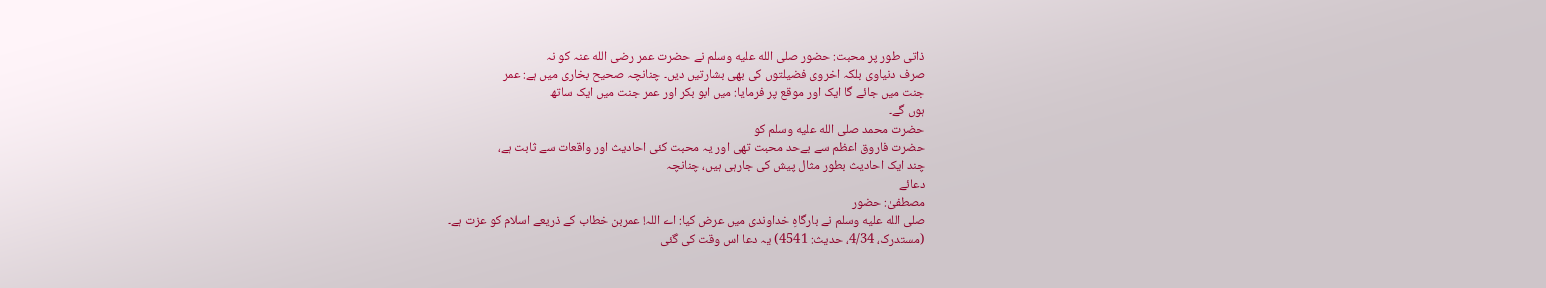ذاتی طور پر محبت: حضور صلى الله عليه وسلم نے حضرت عمر رضی الله عنہ کو نہ
صرف دنیاوی بلکہ اخروی فضیلتوں کی بھی بشارتیں دیں۔ چنانچہ صحیح بخاری میں ہے: عمر
جنت میں جائے گا ایک اور موقع پر فرمایا: میں ابو بکر اور عمر جنت میں ایک ساتھ
ہوں گے۔
حضرت محمد صلى الله عليه وسلم کو
حضرت فاروق اعظم سے بےحد محبت تھی اور یہ محبت کئی احادیث اور واقعات سے ثابت ہے،
چند ایک احادیث بطور مثال پیش کی جارہی ہیں، چنانچہ
دعائے
مصطفیٰ: حضور
صلى الله عليه وسلم نے بارگاہِ خداوندی میں عرض کیا: اے اللہ! عمربن خطاب کے ذریعے اسلام کو عزت ہے۔
(مستدرک، 4/34، حدیث: 4541) یہ دعا اس وقت کی گئی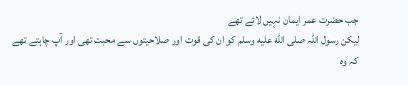جب حضرت عمر ایمان نہیں لائے تھے
لیکن رسول اللہ صلى الله عليه وسلم کو ان کی قوت اور صلاحیتوں سے محبت تھی اور آپ چاہتے تھے کہ وہ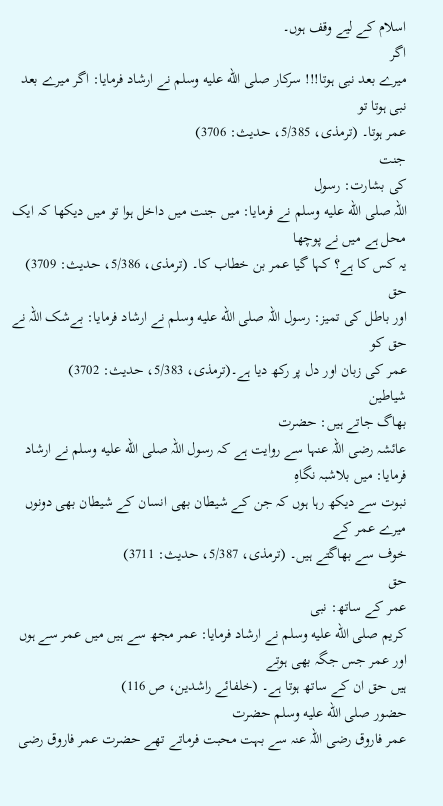اسلام کے لیے وقف ہوں۔
اگر
میرے بعد نبی ہوتا!!! سرکار صلى الله عليه وسلم نے ارشاد فرمایا: اگر میرے بعد نبی ہوتا تو
عمر ہوتا۔ (ترمذی، 5/385، حدیث: 3706)
جنت
کی بشارت: رسول
اللہ صلى الله عليه وسلم نے فرمایا: میں جنت میں داخل ہوا تو میں دیکھا کہ ایک محل ہے میں نے پوچھا
یہ کس کا ہے؟ کہا گیا عمر بن خطاب کا۔ (ترمذی، 5/386، حدیث: 3709)
حق
اور باطل کی تمیز: رسول اللہ صلى الله عليه وسلم نے ارشاد فرمایا: بےشک اللہ نے حق کو
عمر کی زبان اور دل پر رکھ دیا ہے۔(ترمذی، 5/383، حدیث: 3702)
شیاطین
بھاگ جاتے ہیں: حضرت
عائشہ رضی اللہ عنہا سے روایت ہے کہ رسول اللہ صلى الله عليه وسلم نے ارشاد فرمایا: میں بلاشبہ نگاہِ
نبوت سے دیکھ رہا ہوں کہ جن کے شیطان بھی انسان کے شیطان بھی دونوں میرے عمر کے
خوف سے بھاگتے ہیں۔ (ترمذی، 5/387، حدیث: 3711)
حق
عمر کے ساتھ: نبی
کریم صلى الله عليه وسلم نے ارشاد فرمایا: عمر مجھ سے ہیں میں عمر سے ہوں اور عمر جس جگہ بھی ہوتے
ہیں حق ان کے ساتھ ہوتا ہے۔ (خلفائے راشدین، ص 116)
حضور صلى الله عليه وسلم حضرت
عمر فاروق رضی اللہ عنہ سے بہت محبت فرماتے تھے حضرت عمر فاروق رضی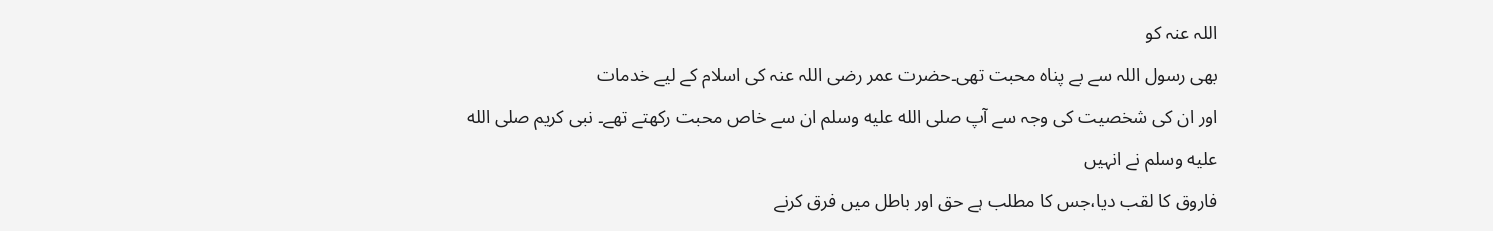اللہ عنہ کو
بھی رسول اللہ سے بے پناہ محبت تھی۔حضرت عمر رضی اللہ عنہ کی اسلام کے لیے خدمات
اور ان کی شخصیت کی وجہ سے آپ صلى الله عليه وسلم ان سے خاص محبت رکھتے تھے۔ نبی کریم صلى الله عليه وسلم نے انہیں
فاروق کا لقب دیا،جس کا مطلب ہے حق اور باطل میں فرق کرنے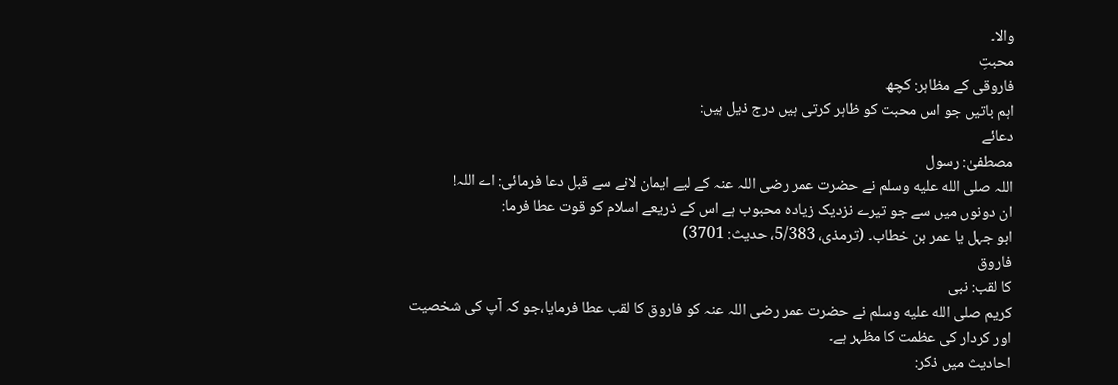والا۔
محبتِ
فاروقی کے مظاہر: کچھ
اہم باتیں جو اس محبت کو ظاہر کرتی ہیں درج ذیل ہیں:
دعائے
مصطفیٰ: رسول
اللہ صلى الله عليه وسلم نے حضرت عمر رضی اللہ عنہ کے لیے ایمان لانے سے قبل دعا فرمائی: اے اللہ!
ان دونوں میں سے جو تیرے نزدیک زیادہ محبوب ہے اس کے ذریعے اسلام کو قوت عطا فرما:
ابو جہل یا عمر بن خطاب۔ (ترمذی، 5/383، حدیث: 3701)
فاروق
کا لقب: نبی
کریم صلى الله عليه وسلم نے حضرت عمر رضی اللہ عنہ کو فاروق کا لقب عطا فرمایا،جو کہ آپ کی شخصیت
اور کردار کی عظمت کا مظہر ہے۔
احادیث میں ذکر: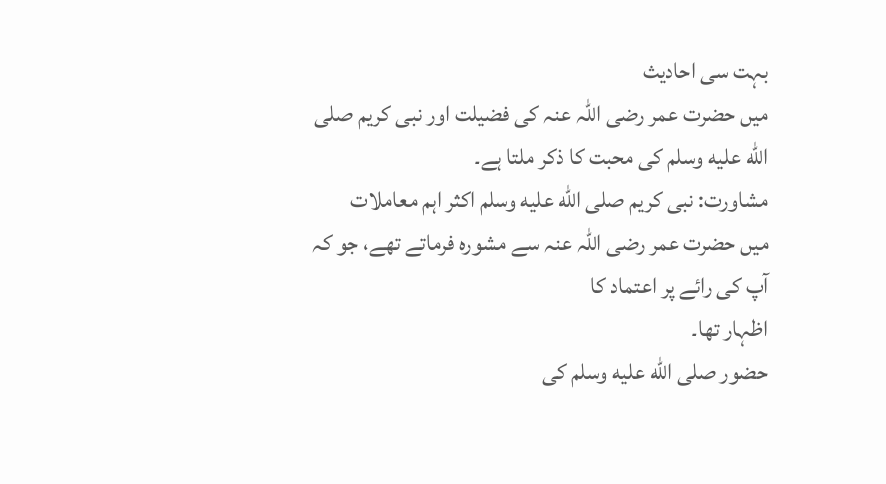بہت سی احادیث
میں حضرت عمر رضی اللہ عنہ کی فضیلت اور نبی کریم صلى الله عليه وسلم کی محبت کا ذکر ملتا ہے۔
مشاورت: نبی کریم صلى الله عليه وسلم اکثر اہم معاملات
میں حضرت عمر رضی اللہ عنہ سے مشورہ فرماتے تھے، جو کہ آپ کی رائے پر اعتماد کا
اظہار تھا۔
حضور صلى الله عليه وسلم کی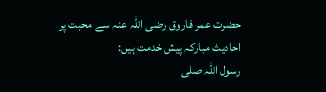حضرت عمر فاروق رضی اللہ عنہ سے محبت پر احادیث مبارکہ پیش خدمت ہیں:
رسول اللہ صلى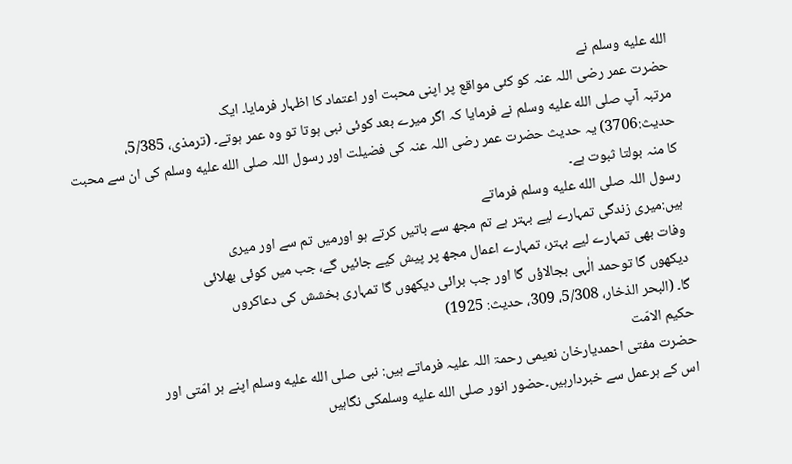الله عليه وسلم نے
حضرت عمر رضی اللہ عنہ کو کئی مواقع پر اپنی محبت اور اعتماد کا اظہار فرمایا۔ ایک
مرتبہ آپ صلى الله عليه وسلم نے فرمایا کہ اگر میرے بعد کوئی نبی ہوتا تو وہ عمر ہوتے۔ (ترمذی، 5/385،
حدیث:3706) یہ حدیث حضرت عمر رضی اللہ عنہ کی فضیلت اور رسول اللہ صلى الله عليه وسلم کی ان سے محبت
کا منہ بولتا ثبوت ہے۔
رسول اللہ صلى الله عليه وسلم فرماتے
ہیں:میری زندگی تمہارے لیے بہتر ہے تم مجھ سے باتیں کرتے ہو اورمیں تم سے اور میری
وفات بھی تمہارے لیے بہتر، تمہارے اعمال مجھ پر پیش کیے جائیں گے، جب میں کوئی بھلائی
دیکھوں گا توحمد الٰہی بجالاؤں گا اور جب برائی دیکھوں گا تمہاری بخشش کی دعاکروں
گا۔ (البحر الذخار، 5/308، 309، حدیث: 1925)
حکیم الامّت
حضرت مفتی احمدیارخان نعیمی رحمۃ اللہ علیہ فرماتے ہیں: نبی صلى الله عليه وسلم اپنے ہر امّتی اور
اس کے ہرعمل سے خبردارہیں۔حضور انور صلى الله عليه وسلمکی نگاہیں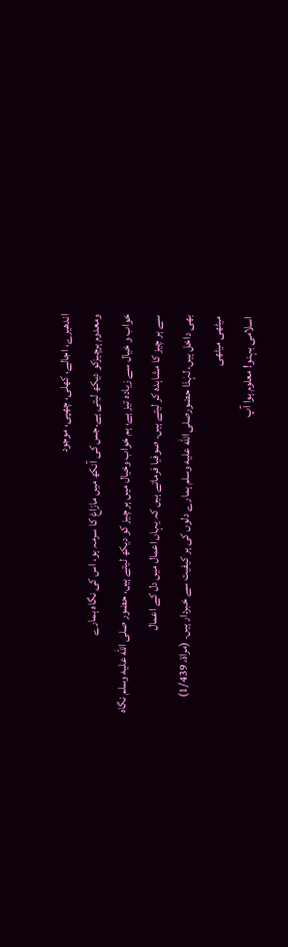اندھیرے، اجالے، کھلی، چھپی، موجود
ومعدوم ہرچیزکو دیکھ لیتی ہے۔جس کی آنکھ میں مازاغ کا سرمہ ہو، اس کی نگاہ ہمارے
خواب و خیال سے زیادہ تیز ہے، ہم خواب وخیال میں ہر چیز کو دیکھ لیتے ہیں، حضور صلى الله عليه وسلم نگاہ
سے ہر چیز کا مشاہدہ کر لیتے ہیں۔ صوفیا فرماتے ہیں کہ یہاں اعمال میں دل کے اعمال
بھی داخل ہیں، لہٰذا حضورصلى الله عليه وسلم ہمارے دلوں کی ہر کیفیت سے خبردار ہیں۔ (مراۃ، 1/439)
میٹھی میٹھی
اسلامی بہنو! معلوم ہوا آپ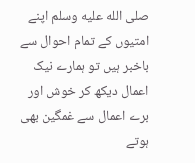صلى الله عليه وسلم اپنے امتیوں کے تمام احوال سے باخبر ہیں تو ہمارے نیک
اعمال دیکھ کر خوش اور برے اعمال سے غمگین بھی ہوتے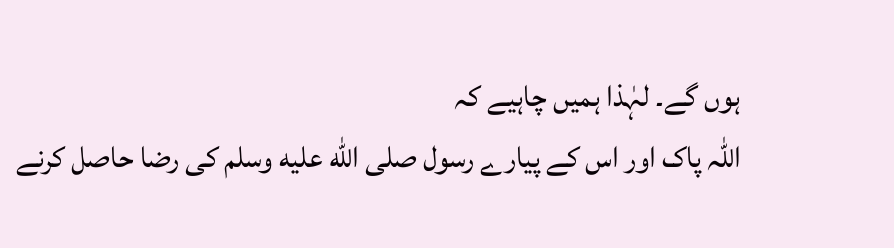ہوں گے۔ لہٰذا ہمیں چاہیے کہ
اللہ پاک اور اس کے پیارے رسول صلى الله عليه وسلم کی رضا حاصل کرنے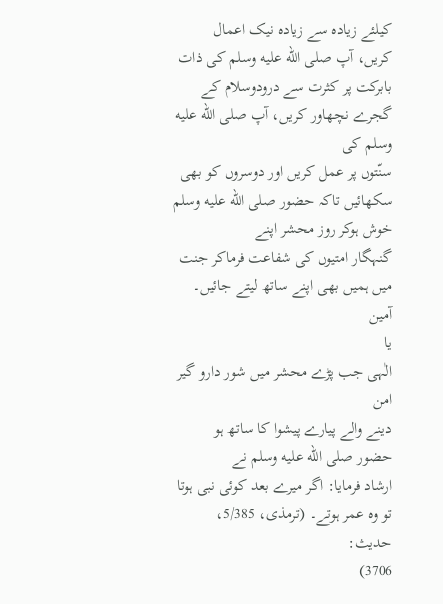کیلئے زیادہ سے زیادہ نیک اعمال
کریں، آپ صلى الله عليه وسلم کی ذات بابرکت پر کثرت سے درودوسلام کے گجرے نچھاور کریں، آپ صلى الله عليه وسلم کی
سنّتوں پر عمل کریں اور دوسروں کو بھی سکھائیں تاکہ حضور صلى الله عليه وسلم خوش ہوکر روز محشر اپنے
گنہگار امتیوں کی شفاعت فرماکر جنت میں ہمیں بھی اپنے ساتھ لیتے جائیں۔ آمین
یا
الٰہی جب پڑے محشر میں شور دارو گیر
امن
دینے والے پیارے پیشوا کا ساتھ ہو
حضور صلى الله عليه وسلم نے
ارشاد فرمایا: اگر میرے بعد کوئی نبی ہوتا تو وہ عمر ہوتے۔ (ترمذی، 5/385، حدیث:
3706)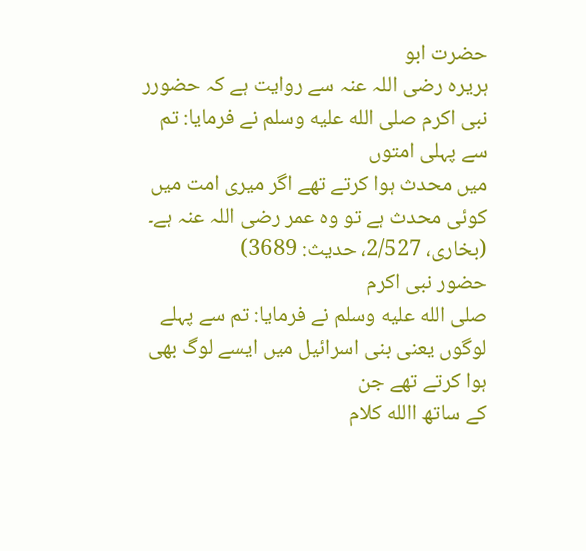حضرت ابو
ہریرہ رضی اللہ عنہ سے روایت ہے کہ حضورر نبی اکرم صلى الله عليه وسلم نے فرمایا: تم سے پہلی امتوں
میں محدث ہوا کرتے تھے اگر میری امت میں کوئی محدث ہے تو وہ عمر رضی اللہ عنہ ہے۔ (بخاری، 2/527، حدیث: 3689)
حضور نبی اکرم
صلى الله عليه وسلم نے فرمایا: تم سے پہلے لوگوں یعنی بنی اسرائیل میں ایسے لوگ بھی ہوا کرتے تھے جن
کے ساتھ االله کلام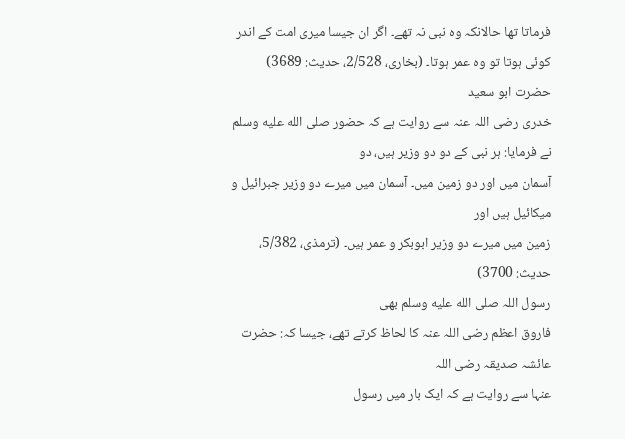فرماتا تھا حالانکہ وہ نبی نہ تھے۔ اگر ان جیسا میری امت کے اندر
کوئی ہوتا تو وہ عمر ہوتا۔ (بخاری، 2/528، حدیث: 3689)
حضرت ابو سعید
خدری رضی اللہ عنہ سے روایت ہے کہ حضور صلى الله عليه وسلم نے فرمایا: ہر نبی کے دو دو وزیر ہیں، دو
آسمان میں اور دو زمین میں۔ آسمان میں میرے دو وزیر جبرائیل و میکائیل ہیں اور
زمین میں میرے دو وزیر ابوبکر و عمر ہیں۔ (ترمذی، 5/382، حدیث: 3700)
رسول اللہ صلى الله عليه وسلم بھی
فاروق اعظم رضی اللہ عنہ کا لحاظ کرتے تھے، جیسا کہ: حضرت عائشہ صدیقہ رضی اللہ
عنہا سے روایت ہے کہ ایک بار میں رسول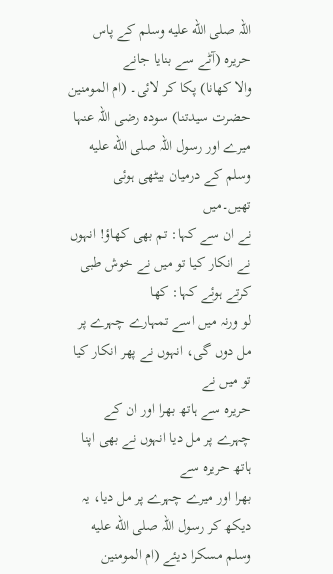اللہ صلى الله عليه وسلم کے پاس حریرہ (آٹے سے بنایا جانے
والا کھانا) پکا کر لائی۔ (ام المومنین
حضرت سیدتنا) سودہ رضی اللہ عنہا میرے اور رسول اللہ صلى الله عليه وسلم کے درمیان بیٹھی ہوئی تھیں۔میں
نے ان سے کہا: تم بھی کھاؤ! انہوں نے انکار کیا تو میں نے خوش طبی کرتے ہوئے کہا: کھا
لو ورنہ میں اسے تمہارے چہرے پر مل دوں گی، انہوں نے پھر انکار کیا تو میں نے
حریرہ سے ہاتھ بھرا اور ان کے چہرے پر مل دیا انہوں نے بھی اپنا ہاتھ حریرہ سے
بھرا اور میرے چہرے پر مل دیا، یہ دیکھ کر رسول اللہ صلى الله عليه وسلم مسکرا دیئے (ام المومنین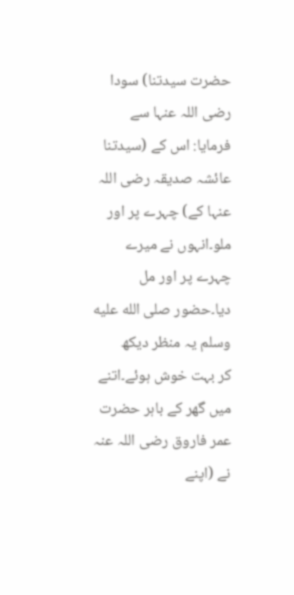حضرت سیدتنا) سودا رضی اللہ عنہا سے فرمایا: اس کے (سیدتنا عائشہ صدیقہ رضی اللہ
عنہا کے) چہرے پر اور ملو۔انہوں نے میرے چہرے پر اور مل دیا۔حضور صلى الله عليه وسلم یہ منظر دیکھ
کر بہت خوش ہوئے۔اتنے میں گھر کے باہر حضرت عمر فاروق رضی اللہ عنہ نے (اپنے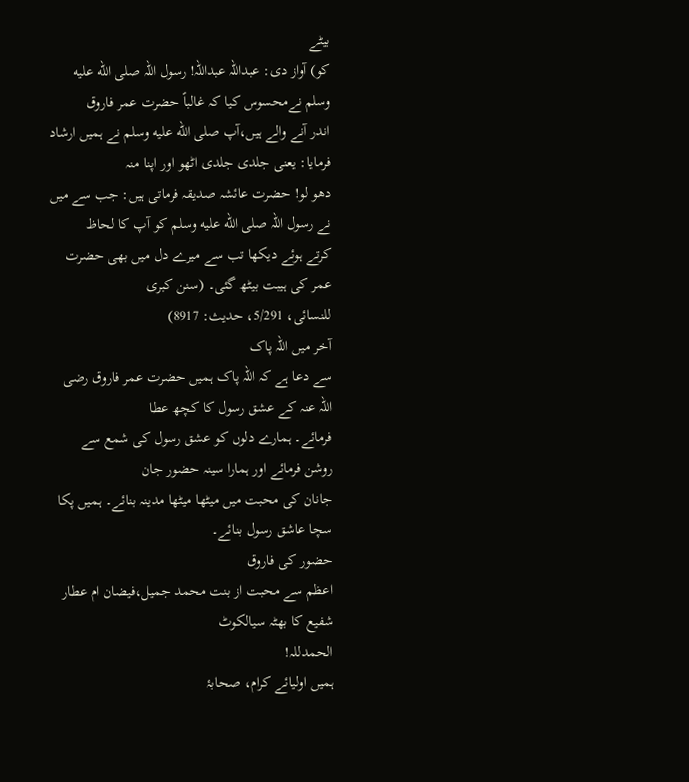بیٹے
کو) آواز دی: عبداللہ عبداللہ! رسول اللہ صلى الله عليه وسلم نےمحسوس کیا کہ غالباً حضرت عمر فاروق
اندر آنے والے ہیں،آپ صلى الله عليه وسلم نے ہمیں ارشاد فرمایا: یعنی جلدی جلدی اٹھو اور اپنا منہ
دھو لو! حضرت عائشہ صدیقہ فرماتی ہیں: جب سے میں نے رسول اللہ صلى الله عليه وسلم کو آپ کا لحاظ
کرتے ہوئے دیکھا تب سے میرے دل میں بھی حضرت عمر کی ہیبت بیٹھ گئی۔ (سنن کبری
للنسائی، 5/291، حدیث: 8917)
آخر میں اللہ پاک
سے دعا ہے کہ اللہ پاک ہمیں حضرت عمر فاروق رضی اللہ عنہ کے عشق رسول کا کچھ عطا
فرمائے۔ ہمارے دلوں کو عشق رسول کی شمع سے روشن فرمائے اور ہمارا سینہ حضور جان
جانان کی محبت میں میٹھا میٹھا مدینہ بنائے۔ ہمیں پکا سچا عاشق رسول بنائے۔
حضور کی فاروق
اعظم سے محبت از بنت محمد جمیل،فیضان ام عطار شفیع کا بھٹہ سیالکوٹ
الحمدللہ!
ہمیں اولیائے کرام، صحابۂ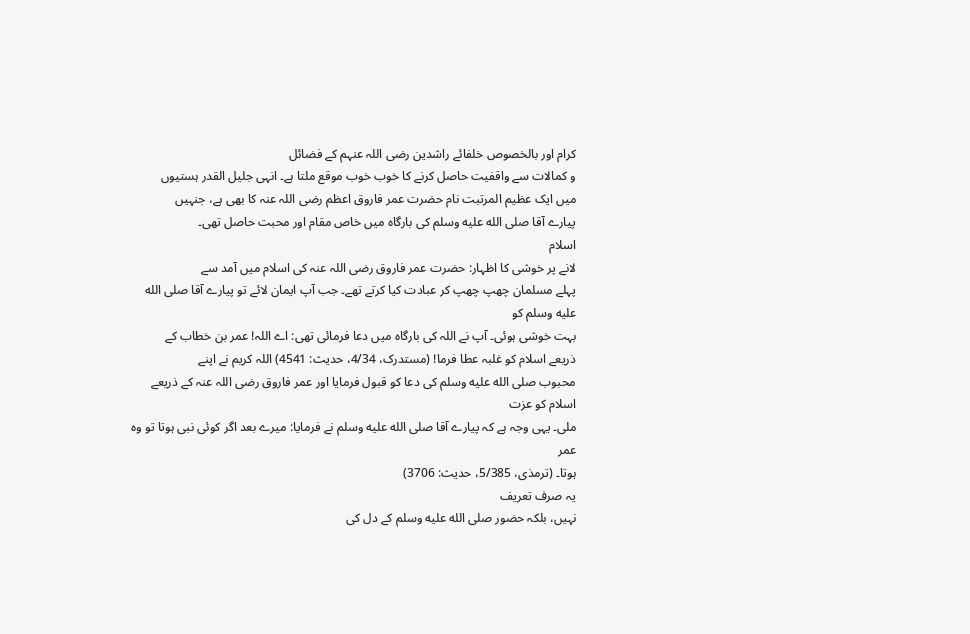کرام اور بالخصوص خلفائے راشدین رضی اللہ عنہم کے فضائل
و کمالات سے واقفیت حاصل کرنے کا خوب خوب موقع ملتا ہے۔ انہی جلیل القدر ہستیوں
میں ایک عظیم المرتبت نام حضرت عمر فاروق اعظم رضی اللہ عنہ کا بھی ہے، جنہیں
پیارے آقا صلى الله عليه وسلم کی بارگاہ میں خاص مقام اور محبت حاصل تھی۔
اسلام
لانے پر خوشی کا اظہار: حضرت عمر فاروق رضی اللہ عنہ کی اسلام میں آمد سے
پہلے مسلمان چھپ چھپ کر عبادت کیا کرتے تھے۔ جب آپ ایمان لائے تو پیارے آقا صلى الله عليه وسلم کو
بہت خوشی ہوئی۔ آپ نے اللہ کی بارگاہ میں دعا فرمائی تھی: اے اللہ! عمر بن خطاب کے
ذریعے اسلام کو غلبہ عطا فرما! (مستدرک، 4/34، حدیث: 4541) اللہ کریم نے اپنے
محبوب صلى الله عليه وسلم کی دعا کو قبول فرمایا اور عمر فاروق رضی اللہ عنہ کے ذریعے اسلام کو عزت
ملی۔ یہی وجہ ہے کہ پیارے آقا صلى الله عليه وسلم نے فرمایا: میرے بعد اگر کوئی نبی ہوتا تو وہ عمر
ہوتا۔ (ترمذی، 5/385، حدیث: 3706)
یہ صرف تعریف
نہیں، بلکہ حضور صلى الله عليه وسلم کے دل کی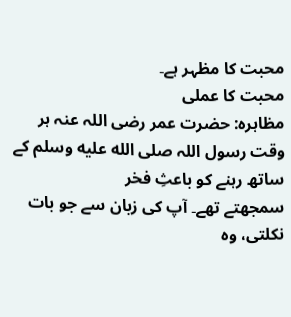محبت کا مظہر ہے۔
محبت کا عملی
مظاہرہ: حضرت عمر رضی اللہ عنہ ہر وقت رسول اللہ صلى الله عليه وسلم کے ساتھ رہنے کو باعثِ فخر
سمجھتے تھے۔ آپ کی زبان سے جو بات نکلتی، وہ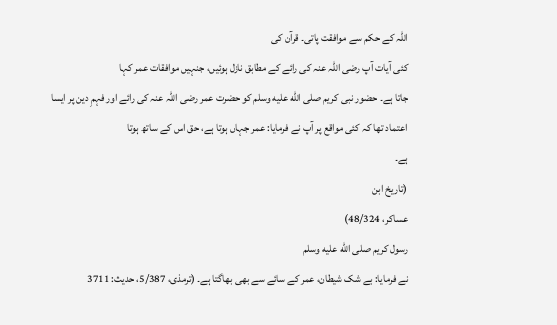اللہ کے حکم سے موافقت پاتی۔ قرآن کی
کئی آیات آپ رضی اللہ عنہ کی رائے کے مطابق نازل ہوئیں، جنہیں موافقات عمر کہا
جاتا ہے۔ حضور نبی کریم صلى الله عليه وسلم کو حضرت عمر رضی اللہ عنہ کی رائے اور فہمِ دین پر ایسا
اعتماد تھا کہ کئی مواقع پر آپ نے فرمایا: عمر جہاں ہوتا ہے، حق اس کے ساتھ ہوتا
ہے۔
(تاریخ ابن
عساکر، 48/324)
رسول کریم صلى الله عليه وسلم
نے فرمایا: بے شک شیطان، عمر کے سائے سے بھی بھاگتا ہے۔ (ترمذی، 5/387، حدیث: 3711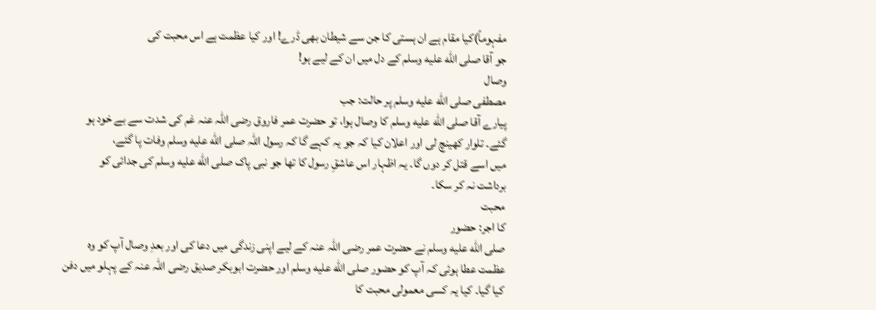مفہوماً)کیا مقام ہے ان ہستی کا جن سے شیطان بھی ڈرے! اور کیا عظمت ہے اس محبت کی
جو آقا صلى الله عليه وسلم کے دل میں ان کے لیے ہو!
وصال
مصطفی صلى الله عليه وسلم پر حالت: جب
پیارے آقا صلى الله عليه وسلم کا وصال ہوا، تو حضرت عمر فاروق رضی اللہ عنہ غم کی شدت سے بے خود ہو
گئے۔ تلوار کھینچ لی اور اعلان کیا کہ جو یہ کہے گا کہ رسول اللہ صلى الله عليه وسلم وفات پا گئے،
میں اسے قتل کر دوں گا۔ یہ اظہار اس عاشقِ رسول کا تھا جو نبی پاک صلى الله عليه وسلم کی جدائی کو
برداشت نہ کر سکا۔
محبت
کا اجر: حضور
صلى الله عليه وسلم نے حضرت عمر رضی اللہ عنہ کے لیے اپنی زندگی میں دعا کی اور بعدِ وصال آپ کو وہ
عظمت عطا ہوئی کہ آپ کو حضور صلى الله عليه وسلم اور حضرت ابوبکر صدیق رضی اللہ عنہ کے پہلو میں دفن
کیا گیا۔ کیا یہ کسی معمولی محبت کا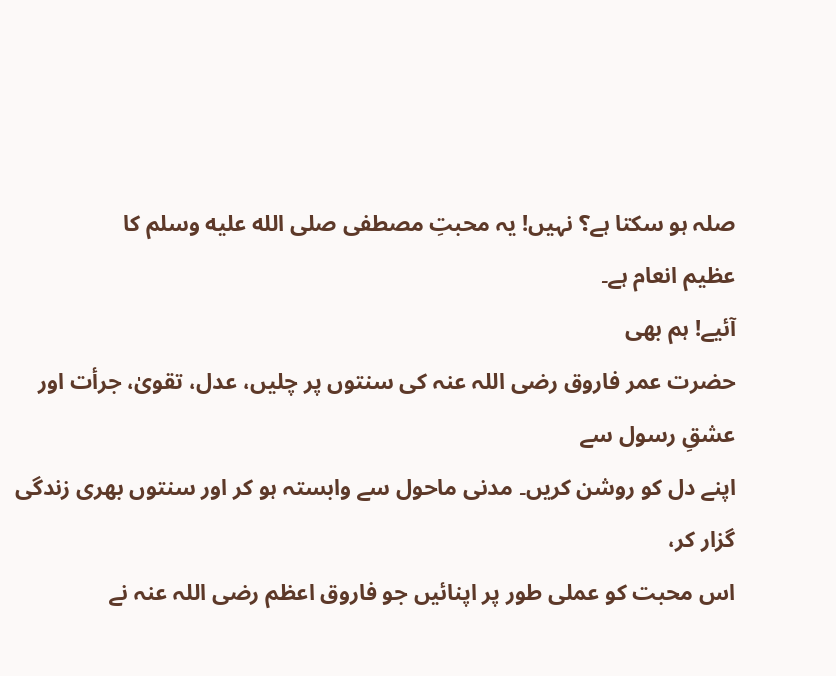صلہ ہو سکتا ہے؟ نہیں! یہ محبتِ مصطفی صلى الله عليه وسلم کا
عظیم انعام ہے۔
آئیے! ہم بھی
حضرت عمر فاروق رضی اللہ عنہ کی سنتوں پر چلیں، عدل، تقویٰ، جرأت اور عشقِ رسول سے
اپنے دل کو روشن کریں۔ مدنی ماحول سے وابستہ ہو کر اور سنتوں بھری زندگی گزار کر،
اس محبت کو عملی طور پر اپنائیں جو فاروق اعظم رضی اللہ عنہ نے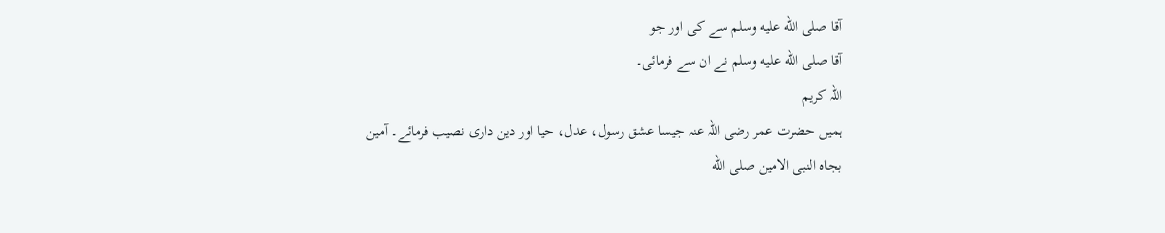آقا صلى الله عليه وسلم سے کی اور جو
آقا صلى الله عليه وسلم نے ان سے فرمائی۔
اللہ کریم
ہمیں حضرت عمر رضی اللہ عنہ جیسا عشق رسول، عدل، حیا اور دین داری نصیب فرمائے۔ آمین
بجاہ النبی الامین صلى الله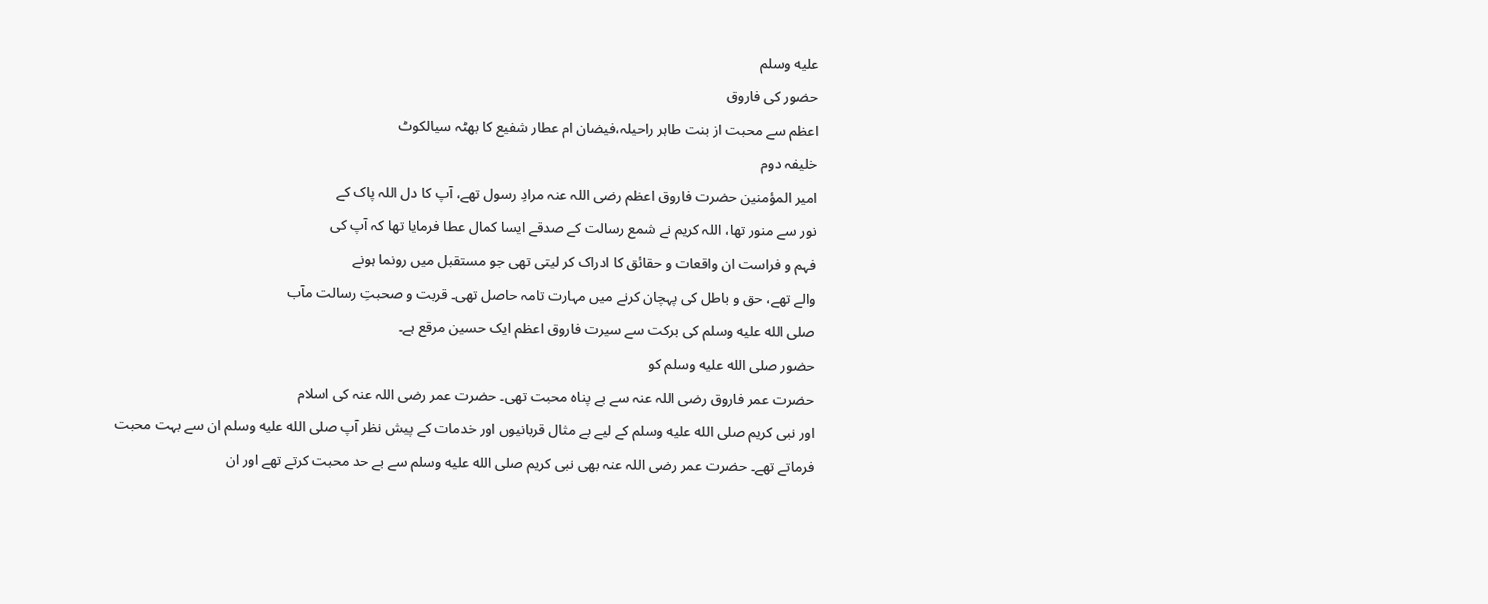عليه وسلم
حضور کی فاروق
اعظم سے محبت از بنت طاہر راحیلہ،فیضان ام عطار شفیع کا بھٹہ سیالکوٹ
خلیفہ دوم
امیر المؤمنین حضرت فاروق اعظم رضی اللہ عنہ مرادِ رسول تھے، آپ کا دل اللہ پاک کے
نور سے منور تھا، اللہ کریم نے شمع رسالت کے صدقے ایسا کمال عطا فرمایا تھا کہ آپ کی
فہم و فراست ان واقعات و حقائق کا ادراک کر لیتی تھی جو مستقبل میں رونما ہونے
والے تھے، حق و باطل کی پہچان کرنے میں مہارت تامہ حاصل تھی۔ قربت و صحبتِ رسالت مآب
صلى الله عليه وسلم کی برکت سے سیرت فاروق اعظم ایک حسین مرقع ہے۔
حضور صلى الله عليه وسلم کو
حضرت عمر فاروق رضی اللہ عنہ سے بے پناہ محبت تھی۔ حضرت عمر رضی اللہ عنہ کی اسلام
اور نبی کریم صلى الله عليه وسلم کے لیے بے مثال قربانیوں اور خدمات کے پیش نظر آپ صلى الله عليه وسلم ان سے بہت محبت
فرماتے تھے۔ حضرت عمر رضی اللہ عنہ بھی نبی کریم صلى الله عليه وسلم سے بے حد محبت کرتے تھے اور ان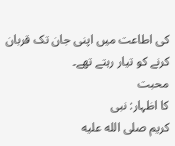کی اطاعت میں اپنی جان تک قربان کرنے کو تیار رہتے تھے۔
محبت
کا اظہار: نبی
کریم صلى الله عليه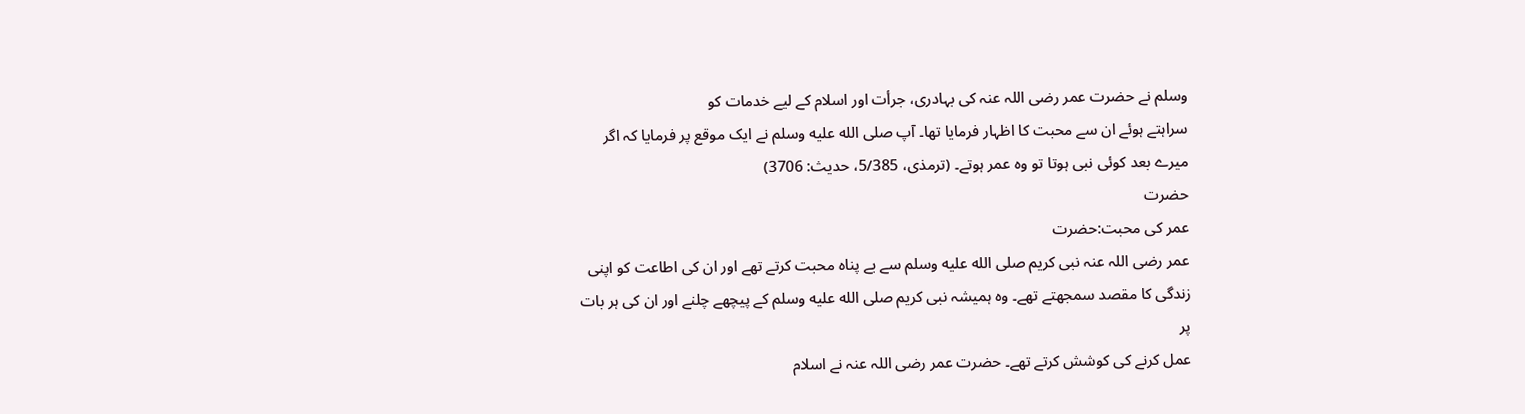وسلم نے حضرت عمر رضی اللہ عنہ کی بہادری، جرأت اور اسلام کے لیے خدمات کو
سراہتے ہوئے ان سے محبت کا اظہار فرمایا تھا۔ آپ صلى الله عليه وسلم نے ایک موقع پر فرمایا کہ اگر
میرے بعد کوئی نبی ہوتا تو وہ عمر ہوتے۔ (ترمذی، 5/385، حدیث: 3706)
حضرت
عمر کی محبت:حضرت
عمر رضی اللہ عنہ نبی کریم صلى الله عليه وسلم سے بے پناہ محبت کرتے تھے اور ان کی اطاعت کو اپنی
زندگی کا مقصد سمجھتے تھے۔ وہ ہمیشہ نبی کریم صلى الله عليه وسلم کے پیچھے چلنے اور ان کی ہر بات پر
عمل کرنے کی کوشش کرتے تھے۔ حضرت عمر رضی اللہ عنہ نے اسلام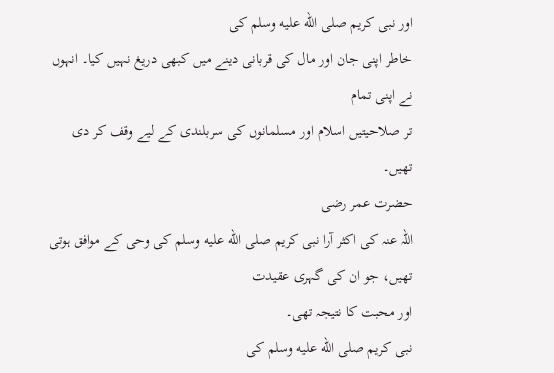اور نبی کریم صلى الله عليه وسلم کی
خاطر اپنی جان اور مال کی قربانی دینے میں کبھی دریغ نہیں کیا۔ انہوں نے اپنی تمام
تر صلاحیتیں اسلام اور مسلمانوں کی سربلندی کے لیے وقف کر دی تھیں۔
حضرت عمر رضی
اللہ عنہ کی اکثر آرا نبی کریم صلى الله عليه وسلم کی وحی کے موافق ہوتی تھیں، جو ان کی گہری عقیدت
اور محبت کا نتیجہ تھی۔
نبی کریم صلى الله عليه وسلم کی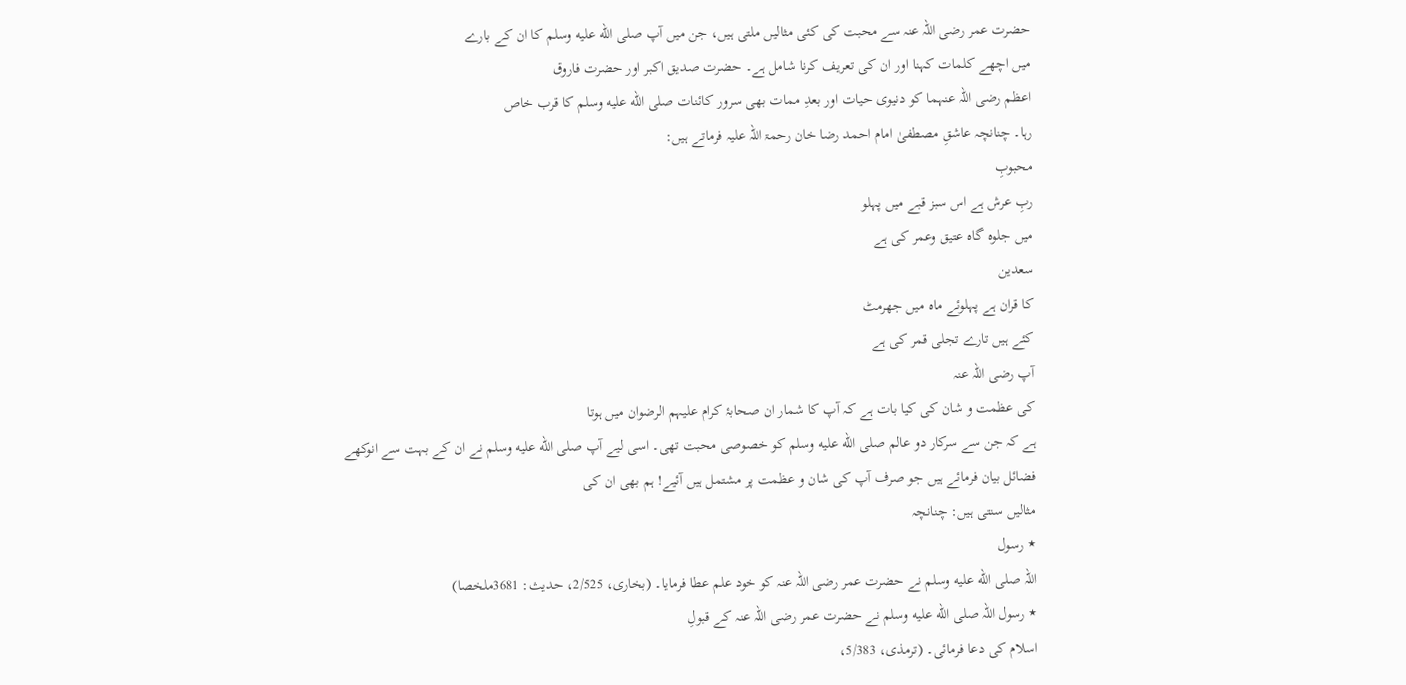حضرت عمر رضی اللہ عنہ سے محبت کی کئی مثالیں ملتی ہیں، جن میں آپ صلى الله عليه وسلم کا ان کے بارے
میں اچھے کلمات کہنا اور ان کی تعریف کرنا شامل ہے۔ حضرت صدیق اکبر اور حضرت فاروق
اعظم رضی اللہ عنہما کو دنیوی حیات اور بعدِ ممات بھی سرور کائنات صلى الله عليه وسلم کا قرب خاص
رہا۔ چنانچہ عاشقِ مصطفیٰ امام احمد رضا خان رحمۃ اللہ علیہ فرماتے ہیں:
محبوبِ
ربِ عرش ہے اس سبز قبے میں پہلو
میں جلوہ گاہ عتیق وعمر کی ہے
سعدین
کا قران ہے پہلوئے ماہ میں جھرمٹ
کئے ہیں تارے تجلی قمر کی ہے
آپ رضی اللہ عنہ
کی عظمت و شان کی کیا بات ہے کہ آپ کا شمار ان صحابۂ کرام علیہم الرضوان میں ہوتا
ہے کہ جن سے سرکار دو عالم صلى الله عليه وسلم کو خصوصی محبت تھی۔ اسی لیے آپ صلى الله عليه وسلم نے ان کے بہت سے انوکھے
فضائل بیان فرمائے ہیں جو صرف آپ کی شان و عظمت پر مشتمل ہیں آئیے! ہم بھی ان کی
مثالیں سنتی ہیں: چنانچہ
٭ رسول
اللہ صلى الله عليه وسلم نے حضرت عمر رضی اللہ عنہ کو خود علم عطا فرمایا۔ (بخاری، 2/525، حدیث: 3681ملخصا)
٭ رسول اللہ صلى الله عليه وسلم نے حضرت عمر رضی اللہ عنہ کے قبولِ
اسلام کی دعا فرمائی۔ (ترمذی، 5/383،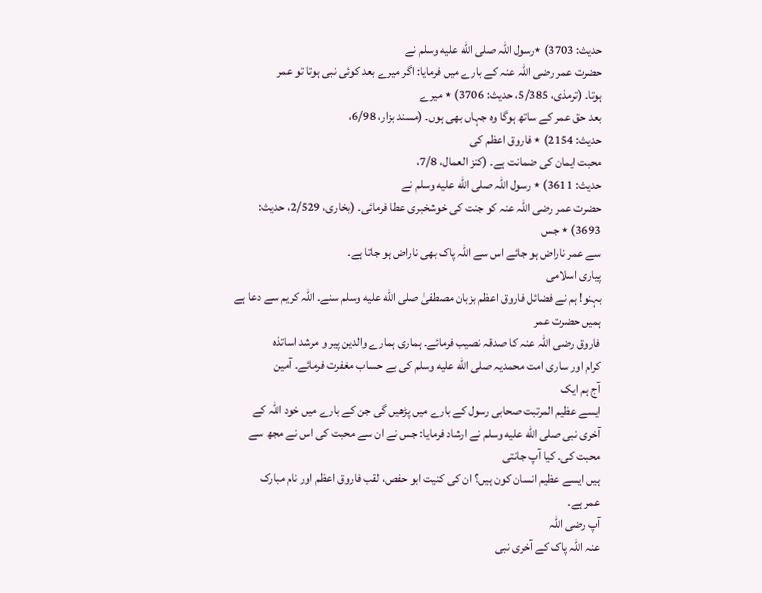حدیث: 3703) ٭رسول اللہ صلى الله عليه وسلم نے
حضرت عمر رضی اللہ عنہ کے بارے میں فرمایا: اگر میرے بعد کوئی نبی ہوتا تو عمر
ہوتا۔ (ترمذی، 5/385، حدیث: 3706) ٭ میرے
بعد حق عمر کے ساتھ ہوگا وہ جہاں بھی ہوں۔ (مسند بزار، 6/98،
حدیث: 2154) ٭ فاروق اعظم کی
محبت ایمان کی ضمانت ہے۔ (کنز العمال، 7/8،
حدیث: 3611) ٭ رسول اللہ صلى الله عليه وسلم نے
حضرت عمر رضی اللہ عنہ کو جنت کی خوشخبری عطا فرمائی۔ (بخاری، 2/529، حدیث: 3693) ٭ جس
سے عمر ناراض ہو جائے اس سے اللہ پاک بھی ناراض ہو جاتا ہے۔
پیاری اسلامی
بہنو! ہم نے فضائل فاروق اعظم بزبان مصطفیٰ صلى الله عليه وسلم سنے۔ اللہ کریم سے دعا ہے ہمیں حضرت عمر
فاروق رضی اللہ عنہ کا صدقہ نصیب فرمائے۔ ہماری ہمارے والدین پیر و مرشد اساتذہ
کرام اور ساری امت محمدیہ صلى الله عليه وسلم کی بے حساب مغفرت فرمائے۔ آمین
آج ہم ایک
ایسے عظیم المرتبت صحابی رسول کے بارے میں پڑھیں گی جن کے بارے میں خود اللہ کے
آخری نبی صلى الله عليه وسلم نے ارشاد فرمایا: جس نے ان سے محبت کی اس نے مجھ سے محبت کی۔ کیا آپ جانتی
ہیں ایسے عظیم انسان کون ہیں؟ ان کی کنیت ابو حفص، لقب فاروق اعظم اور نام مبارک
عمر ہے۔
آپ رضی اللہ
عنہ اللہ پاک کے آخری نبی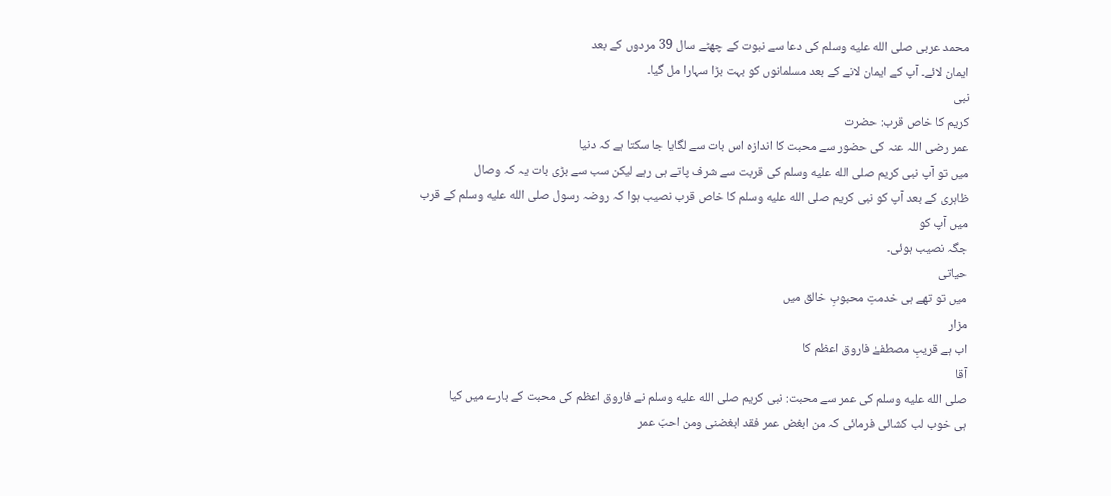محمد عربی صلى الله عليه وسلم کی دعا سے نبوت کے چھٹے سال 39 مردوں کے بعد
ایمان لائے۔ آپ کے ایمان لانے کے بعد مسلمانوں کو بہت بڑا سہارا مل گیا۔
نبی
کریم کا خاص قرب: حضرت
عمر رضی اللہ عنہ کی حضور سے محبت کا اندازہ اس بات سے لگایا جا سکتا ہے کہ دنیا
میں تو آپ نبی کریم صلى الله عليه وسلم کی قربت سے شرف پاتے ہی رہے لیکن سب سے بڑی بات یہ کہ وصال
ظاہری کے بعد آپ کو نبی کریم صلى الله عليه وسلم کا خاص قرب نصیب ہوا کہ روضہ رسول صلى الله عليه وسلم کے قرب میں آپ کو
جگہ نصیب ہوئی۔
حیاتی
میں تو تھے ہی خدمتِ محبوبِ خالق میں
مزار
اب ہے قریبِ مصطفےٰ فاروق اعظم کا
آقا
صلى الله عليه وسلم کی عمر سے محبت: نبی کریم صلى الله عليه وسلم نے فاروق اعظم کی محبت کے بارے میں کیا
ہی خوب لب کشائی فرمائی کہ من ابغض عمر فقد ابغضنی ومن احبّ عمر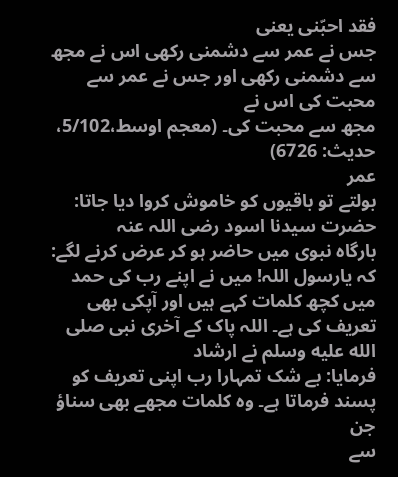فقد احبّنی یعنی
جس نے عمر سے دشمنی رکھی اس نے مجھ سے دشمنی رکھی اور جس نے عمر سے محبت کی اس نے
مجھ سے محبت کی۔ (معجم اوسط،5/102، حدیث: 6726)
عمر
بولتے تو باقیوں کو خاموش کروا دیا جاتا: حضرت سیدنا اسود رضی اللہ عنہ
بارگاہ نبوی میں حاضر ہو کر عرض کرنے لگے: کہ یارسول اللہ! میں نے اپنے رب کی حمد
میں کچھ کلمات کہے ہیں اور آپکی بھی تعریف کی ہے۔ اللہ پاک کے آخری نبی صلى الله عليه وسلم نے ارشاد
فرمایا: بے شک تمہارا رب اپنی تعریف کو پسند فرماتا ہے۔ وہ کلمات مجھے بھی سناؤ جن
سے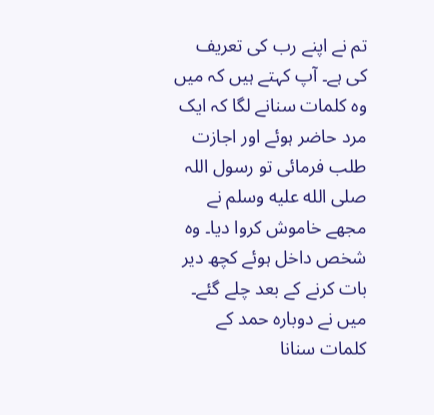تم نے اپنے رب کی تعریف کی ہے۔ آپ کہتے ہیں کہ میں وہ کلمات سنانے لگا کہ ایک
مرد حاضر ہوئے اور اجازت طلب فرمائی تو رسول اللہ صلى الله عليه وسلم نے مجھے خاموش کروا دیا۔ وہ
شخص داخل ہوئے کچھ دیر بات کرنے کے بعد چلے گئے۔ میں نے دوبارہ حمد کے کلمات سنانا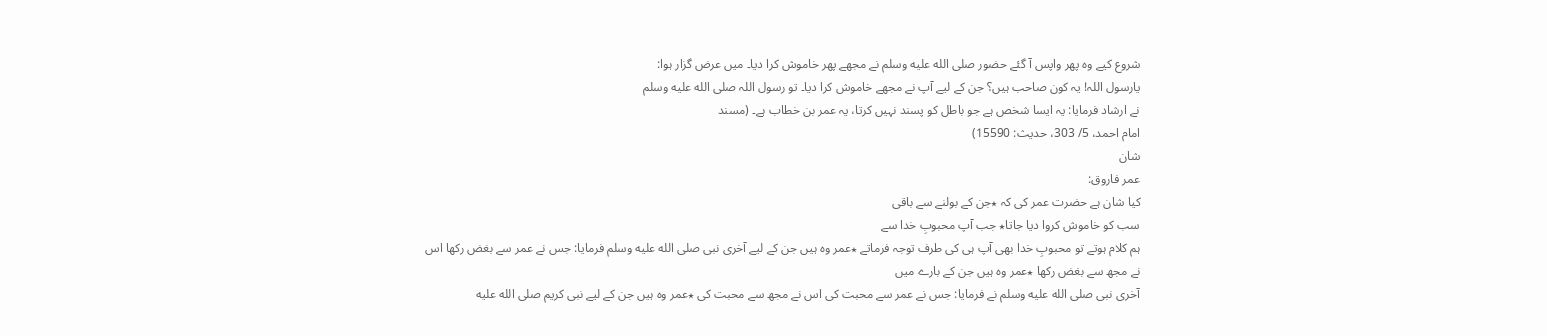شروع کیے وہ پھر واپس آ گئے حضور صلى الله عليه وسلم نے مجھے پھر خاموش کرا دیا۔ میں عرض گزار ہوا:
یارسول اللہ! یہ کون صاحب ہیں؟ جن کے لیے آپ نے مجھے خاموش کرا دیا۔ تو رسول اللہ صلى الله عليه وسلم
نے ارشاد فرمایا: یہ ایسا شخص ہے جو باطل کو پسند نہیں کرتا، یہ عمر بن خطاب ہے۔ (مسند
امام احمد، 5/ 303، حدیث: 15590)
شان
عمر فاروق:
کیا شان ہے حضرت عمر کی کہ ٭جن کے بولنے سے باقی
سب کو خاموش کروا دیا جاتا٭ جب آپ محبوبِ خدا سے
ہم کلام ہوتے تو محبوبِ خدا بھی آپ ہی کی طرف توجہ فرماتے ٭عمر وہ ہیں جن کے لیے آخری نبی صلى الله عليه وسلم فرمایا: جس نے عمر سے بغض رکھا اس
نے مجھ سے بغض رکھا ٭عمر وہ ہیں جن کے بارے میں
آخری نبی صلى الله عليه وسلم نے فرمایا: جس نے عمر سے محبت کی اس نے مجھ سے محبت کی ٭عمر وہ ہیں جن کے لیے نبی کریم صلى الله عليه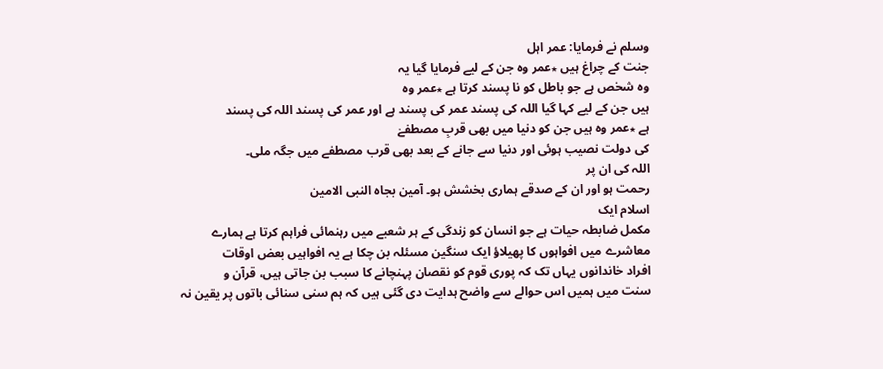وسلم نے فرمایا: عمر اہل
جنت کے چراغ ہیں ٭عمر وہ جن کے لیے فرمایا گیا یہ
وہ شخص ہے جو باطل کو نا پسند کرتا ہے ٭عمر وہ
ہیں جن کے لیے کہا گیا اللہ کی پسند عمر کی پسند ہے اور عمر کی پسند اللہ کی پسند
ہے ٭عمر وہ ہیں جن کو دنیا میں بھی قربِ مصطفےٰ
کی دولت نصیب ہوئی اور دنیا سے جانے کے بعد بھی قرب مصطفے میں جگہ ملی۔
اللہ کی ان پر
رحمت ہو اور ان کے صدقے ہماری بخشش ہو۔ آمین بجاہ النبی الامین
اسلام ایک
مکمل ضابطہ حیات ہے جو انسان کو زندگی کے ہر شعبے میں رہنمائی فراہم کرتا ہے ہمارے
معاشرے میں افواہوں کا پھیلاؤ ایک سنگین مسئلہ بن چکا ہے یہ افواہیں بعض اوقات
افراد خاندانوں یہاں تک کہ پوری قوم کو نقصان پہنچانے کا سبب بن جاتی ہیں، قرآن و
سنت میں ہمیں اس حوالے سے واضح ہدایت دی گئی ہیں کہ ہم سنی سنائی باتوں پر یقین نہ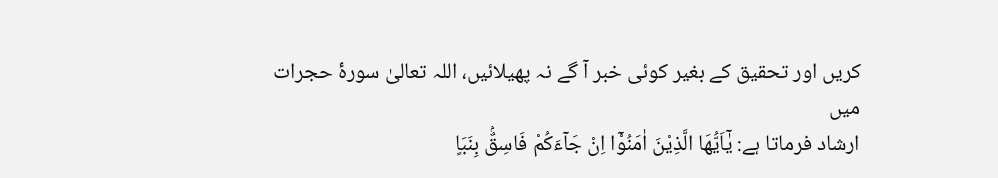کریں اور تحقیق کے بغیر کوئی خبر آ گے نہ پھیلائیں، اللہ تعالیٰ سورۂ حجرات میں
ارشاد فرماتا ہے: یٰۤاَیُّهَا الَّذِیْنَ اٰمَنُوْۤا اِنْ جَآءَكُمْ فَاسِقٌۢ بِنَبَاٍ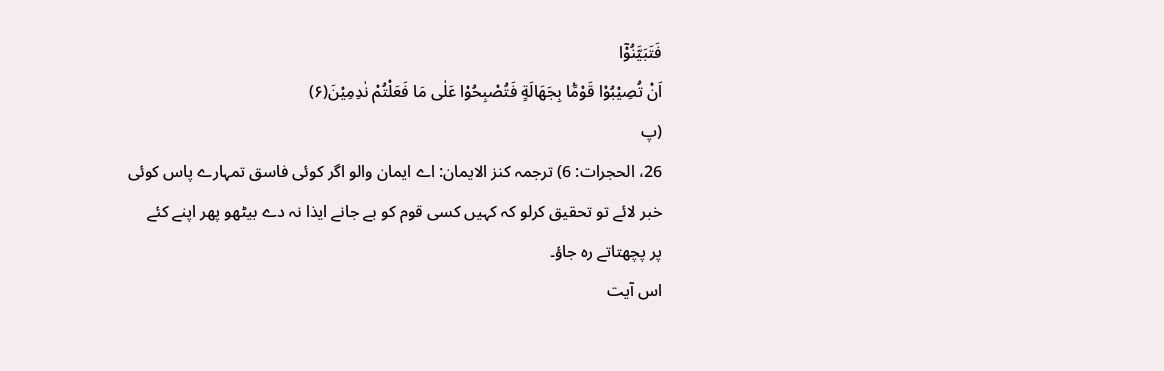فَتَبَیَّنُوْۤا
اَنْ تُصِیْبُوْا قَوْمًۢا بِجَهَالَةٍ فَتُصْبِحُوْا عَلٰى مَا فَعَلْتُمْ نٰدِمِیْنَ(۶)
(پ
26، الحجرات: 6) ترجمہ کنز الایمان: اے ایمان والو اگر کوئی فاسق تمہارے پاس کوئی
خبر لائے تو تحقیق کرلو کہ کہیں کسی قوم کو بے جانے ایذا نہ دے بیٹھو پھر اپنے کئے
پر پچھتاتے رہ جاؤ۔
اس آیت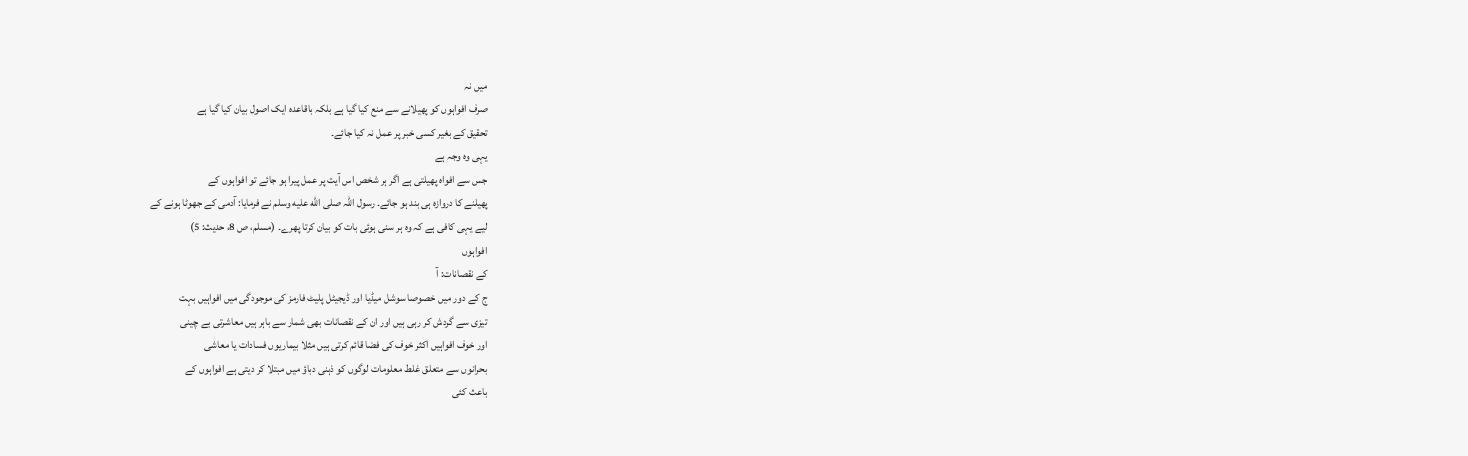میں نہ
صرف افواہوں کو پھیلانے سے منع کیا گیا ہے بلکہ باقاعدہ ایک اصول بیان کیا گیا ہے
تحقیق کے بغیر کسی خبر پر عمل نہ کیا جائے۔
یہی وہ وجہ ہے
جس سے افواہ پھیلتی ہے اگر ہر شخص اس آیت پر عمل پیرا ہو جائے تو افواہوں کے
پھیلنے کا دروازہ ہی بند ہو جائے۔ رسول اللہ صلى الله عليه وسلم نے فرمایا: آدمی کے جھوٹا ہونے کے
لیے یہی کافی ہے کہ وہ ہر سنی ہوئی بات کو بیان کرتا پھرے۔ (مسلم، ص 8، حدیث: 5)
افواہوں
کے نقصانات: آ
ج کے دور میں خصوصا سوشل میڈیا اور ڈیجیٹل پلیٹ فارمز کی موجودگی میں افواہیں بہت
تیزی سے گردش کر رہی ہیں اور ان کے نقصانات بھی شمار سے باہر ہیں معاشرتی بے چینی
اور خوف افواہیں اکثر خوف کی فضا قائم کرتی ہیں مثلا بیماریوں فسادات یا معاشی
بحرانوں سے متعلق غلط معلومات لوگوں کو ذہنی دباؤ میں مبتلا کر دیتی ہے افواہوں کے
باعث کئی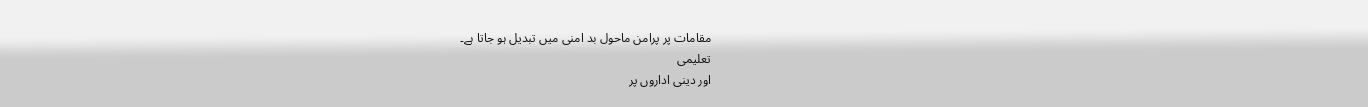مقامات پر پرامن ماحول بد امنی میں تبدیل ہو جاتا ہے۔
تعلیمی
اور دینی اداروں پر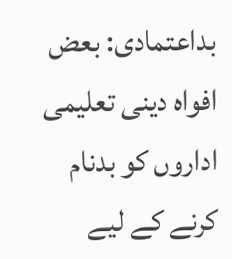بداعتمادی: بعض افواہ دینی تعلیمی اداروں کو بدنام
کرنے کے لیے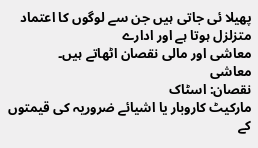پھیلا ئی جاتی ہیں جن سے لوگوں کا اعتماد متزلزل ہوتا ہے اور ادارے
معاشی اور مالی نقصان اٹھاتے ہیں۔
معاشی
نقصان: اسٹاک
مارکیٹ کاروبار یا اشیائے ضروریہ کی قیمتوں کے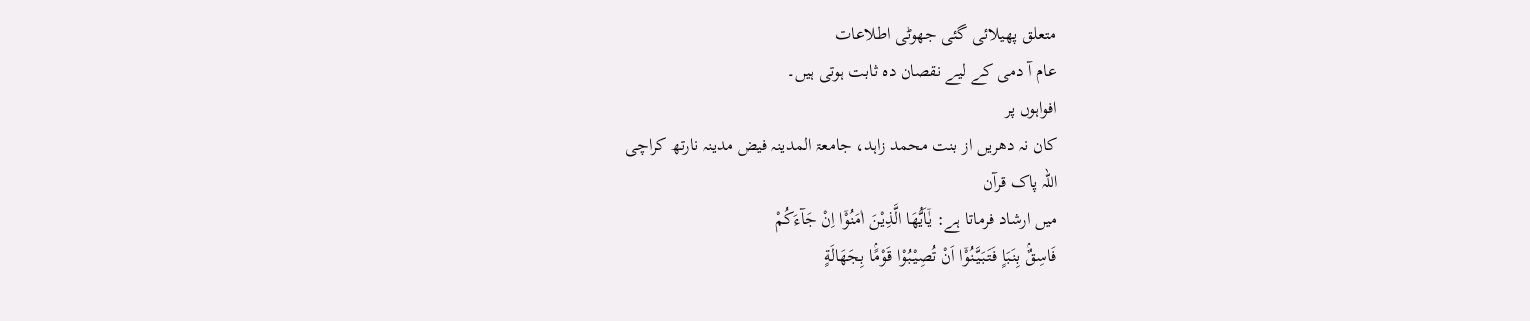متعلق پھیلائی گئی جھوٹی اطلاعات
عام آ دمی کے لیے نقصان دہ ثابت ہوتی ہیں۔
افواہوں پر
کان نہ دھریں از بنت محمد زاہد، جامعۃ المدینہ فیض مدینہ نارتھ کراچی
اللہ پاک قرآن
میں ارشاد فرماتا ہے: یٰۤاَیُّهَا الَّذِیْنَ اٰمَنُوْۤا اِنْ جَآءَكُمْ
فَاسِقٌۢ بِنَبَاٍ فَتَبَیَّنُوْۤا اَنْ تُصِیْبُوْا قَوْمًۢا بِجَهَالَةٍ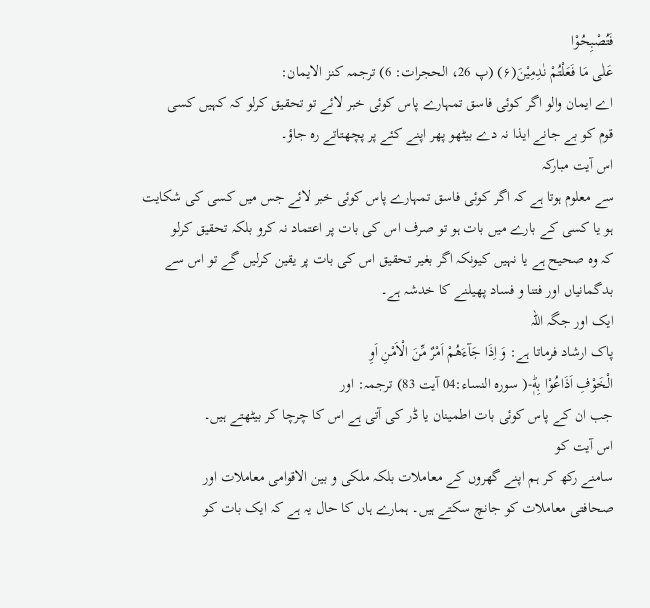فَتُصْبِحُوْا
عَلٰى مَا فَعَلْتُمْ نٰدِمِیْنَ(۶) (پ 26، الحجرات: 6) ترجمہ کنز الایمان:
اے ایمان والو اگر کوئی فاسق تمہارے پاس کوئی خبر لائے تو تحقیق کرلو کہ کہیں کسی
قوم کو بے جانے ایذا نہ دے بیٹھو پھر اپنے کئے پر پچھتاتے رہ جاؤ۔
اس آیت مبارکہ
سے معلوم ہوتا ہے کہ اگر کوئی فاسق تمہارے پاس کوئی خبر لائے جس میں کسی کی شکایت
ہو یا کسی کے بارے میں بات ہو تو صرف اس کی بات پر اعتماد نہ کرو بلکہ تحقیق کرلو
کہ وہ صحیح ہے یا نہیں کیونکہ اگر بغیر تحقیق اس کی بات پر یقین کرلیں گے تو اس سے
بدگمانیاں اور فتنا و فساد پھیلنے کا خدشہ ہے۔
ایک اور جگہ اللہ
پاک ارشاد فرماتا ہے: وَ اِذَا جَآءَهُمْ اَمْرٌ مِّنَ الْاَمْنِ اَوِ
الْخَوْفِ اَذَاعُوْا بِهٖؕ-( سورہ النساء:04 آیت 83) ترجمہ: اور
جب ان کے پاس کوئی بات اطمینان یا ڈر کی آتی ہے اس کا چرچا کر بیٹھتے ہیں۔
اس آیت کو
سامنے رکھ کر ہم اپنے گھروں کے معاملات بلکہ ملکی و بین الاقوامی معاملات اور
صحافتی معاملات کو جانچ سکتے ہیں۔ ہمارے ہاں کا حال یہ ہے کہ ایک بات کو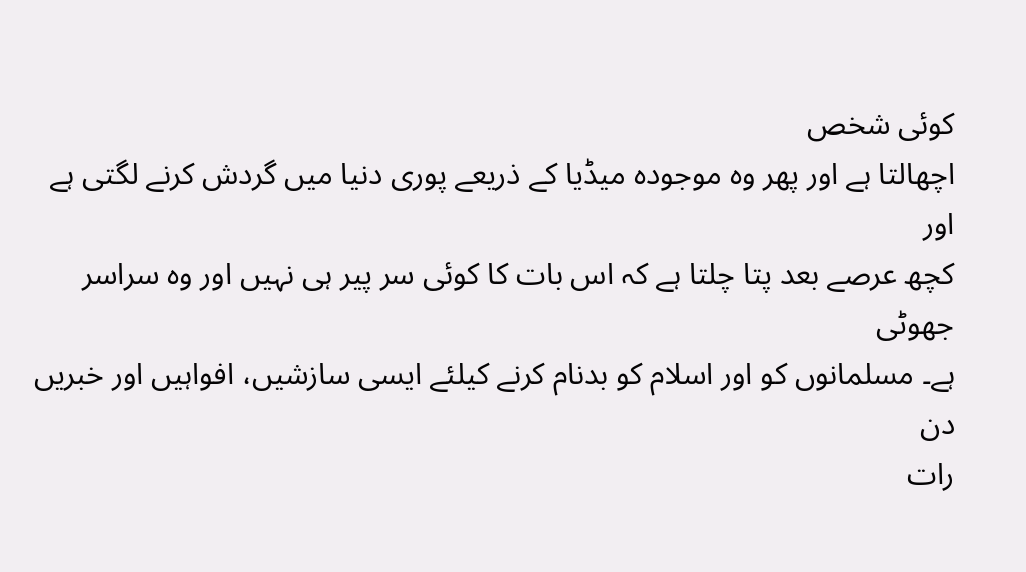کوئی شخص
اچھالتا ہے اور پھر وہ موجودہ میڈیا کے ذریعے پوری دنیا میں گردش کرنے لگتی ہے اور
کچھ عرصے بعد پتا چلتا ہے کہ اس بات کا کوئی سر پیر ہی نہیں اور وہ سراسر جھوٹی
ہے۔ مسلمانوں کو اور اسلام کو بدنام کرنے کیلئے ایسی سازشیں، افواہیں اور خبریں دن
رات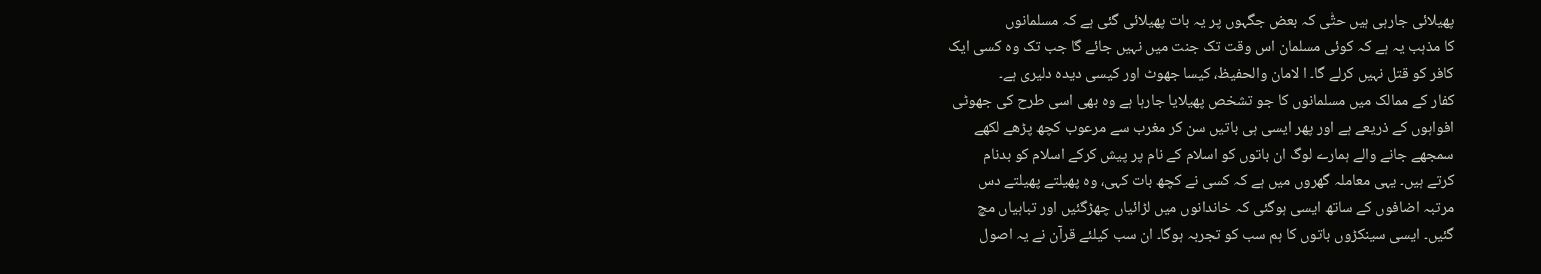پھیلائی جارہی ہیں حتّٰی کہ بعض جگہوں پر یہ بات پھیلائی گئی ہے کہ مسلمانوں
کا مذہب یہ ہے کہ کوئی مسلمان اس وقت تک جنت میں نہیں جائے گا جب تک وہ کسی ایک
کافر کو قتل نہیں کرلے گا۔ ا لامان والحفیظ، کیسا جھوٹ اور کیسی دیدہ دلیری ہے۔
کفار کے ممالک میں مسلمانوں کا جو تشخص پھیلایا جارہا ہے وہ بھی اسی طرح کی جھوٹی
افواہوں کے ذریعے ہے اور پھر ایسی ہی باتیں سن کر مغرب سے مرعوب کچھ پڑھے لکھے
سمجھے جانے والے ہمارے لوگ ان باتوں کو اسلام کے نام پر پیش کرکے اسلام کو بدنام
کرتے ہیں۔ یہی معاملہ گھروں میں ہے کہ کسی نے کچھ بات کہی، وہ پھیلتے پھیلتے دس
مرتبہ اضافوں کے ساتھ ایسی ہوگئی کہ خاندانوں میں لڑائیاں چھڑگئیں اور تباہیاں مچ
گئیں۔ ایسی سینکڑوں باتوں کا ہم سب کو تجربہ ہوگا۔ ان سب کیلئے قرآن نے یہ اصول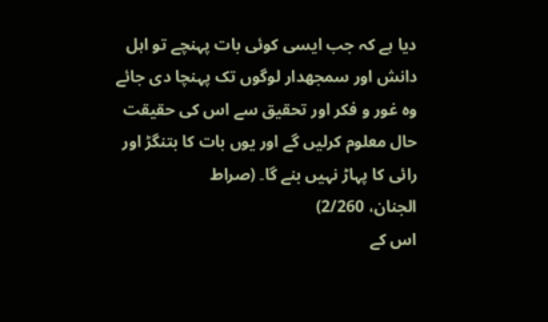دیا ہے کہ جب ایسی کوئی بات پہنچے تو اہل دانش اور سمجھدار لوگوں تک پہنچا دی جائے
وہ غور و فکر اور تحقیق سے اس کی حقیقت حال معلوم کرلیں گے اور یوں بات کا بتنگڑ اور رائی کا پہاڑ نہیں بنے گا۔ (صراط
الجنان، 2/260)
اس کے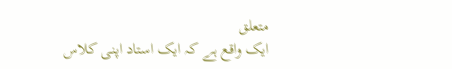متعلق
ایک واقع ہے کہ ایک استاد اپنی کلاس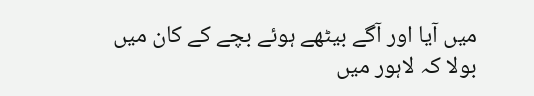میں آیا اور آگے بیٹھے ہوئے بچے کے کان میں
بولا کہ لاہور میں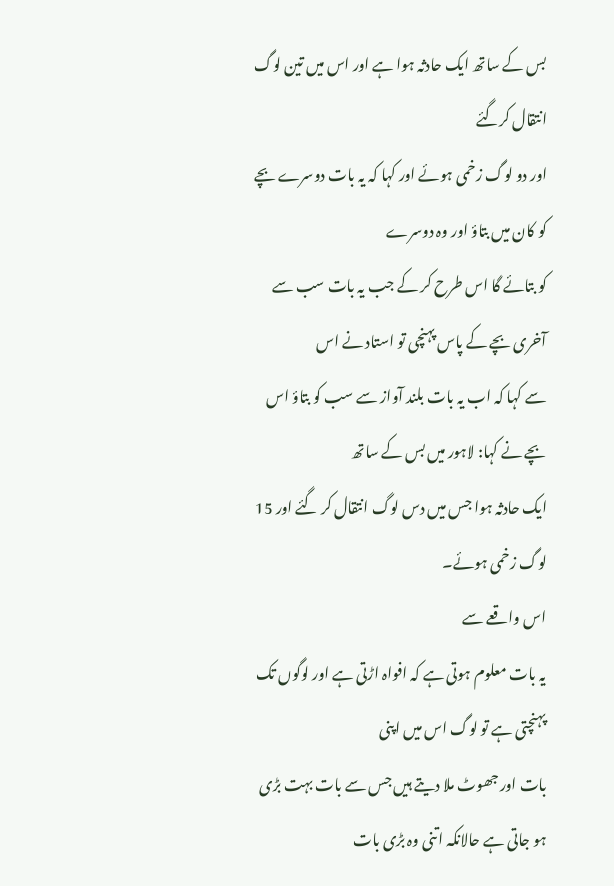بس کے ساتھ ایک حادثہ ہوا ہے اور اس میں تین لوگ انتقال کرگئے
اور دو لوگ زخمی ہوئے اور کہا کہ یہ بات دوسرے بچے کو کان میں بتاؤ اور وہ دوسرے
کو بتائے گا اس طرح کر کے جب یہ بات سب سے آخری بچے کے پاس پہنچی تو استاد نے اس
سے کہا کہ اب یہ بات بلند آواز سے سب کو بتاؤ اس بچے نے کہا: لاہور میں بس کے ساتھ
ایک حادثہ ہوا جس میں دس لوگ انتقال کر گئے اور 15 لوگ زخمی ہوئے۔
اس واقعے سے
یہ بات معلوم ہوتی ہے کہ افواہ اڑتی ہے اور لوگوں تک پہنچتی ہے تو لوگ اس میں اپنی
بات اور جھوٹ ملا دیتے ہیں جس سے بات بہت بڑی ہو جاتی ہے حالانکہ اتنی وہ بڑی بات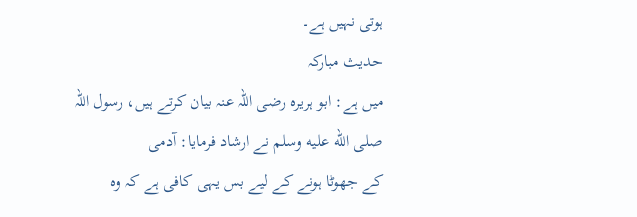ہوتی نہیں ہے۔
حدیث مبارکہ
میں ہے: ابو ہریرہ رضی اللہ عنہ بیان کرتے ہیں، رسول اللہ صلى الله عليه وسلم نے ارشاد فرمایا: آدمی
کے جھوٹا ہونے کے لیے بس یہی کافی ہے کہ وہ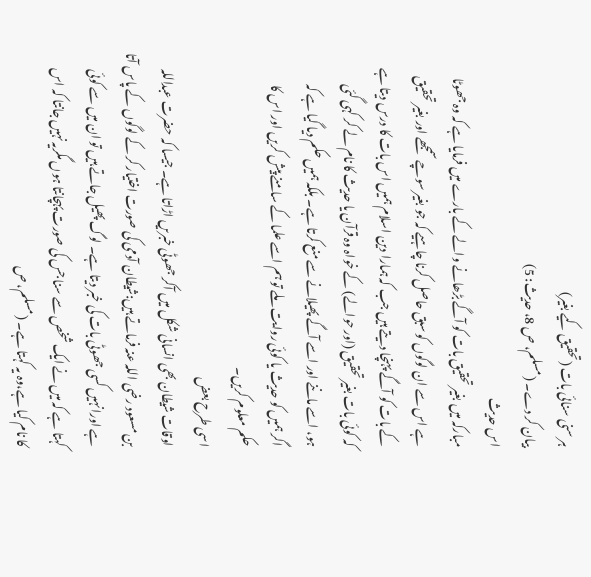ہر سنی سنائی بات (تحقیق کیے بغیر)
بیان کر دے۔ (مسلم، ص 8، حدیث: 5)
اس حدیث
مبارکہ میں بغیر تحقیق بات کو آگے بڑھانے والے کے بارے میں فرمایا ہے کہ وہ جھوٹا
ہے اس سے ان لوگوں کو سبق حاصل کرنا چاہیے کہ جو بغیر سوچے سمجھے اور بغیر تحقیق
کے بات کو آگے پہنچا دیتے ہیں جب کہ ہمارا دین اسلام ہمیں اس بات کا درس دیتا ہے
کہ کوئی بات بغیر تحقیق (اور حوالے) کے خواہ وہ قرآن یا حدیث کا نام لے کر کہی گئی
ہو، اسے ماننے اور اسے آگے پھیلانے سے منع کرتا ہے۔ بلکہ ہمیں حکم دیا گیا ہے کہ
اگر ہمیں کو حدیث یا کوئی روایت ملے تو ہم اسے علما کے سامنے پیش کریں اور اس کا
حکم معلوم کریں۔
اسی طرح بعض
اوقات شیطان بھی انسانی شکل میں آکر جھوٹی خبریں اڑاتا ہے۔ جیسا کہ حضرت عبداللہ
بن مسعود رضی اللہ عنہ فرماتے ہیں:شیطان آدمی کی صورت اختیار کر کے لوگوں کے پاس آتا
ہے اورانہیں کسی جھوٹی بات کی خبر دیتا ہے۔ لوگ پھیل جاتے ہیں تو ان میں سے کوئی
کہتا ہے کہ میں نے ایک شخص سے سنا جس کی صورت پہچانتا ہوں مگریہ نہیں جانتا کہ اس
کا نام کیا ہے،وہ یہ کہتا ہے۔ (مسلم، ص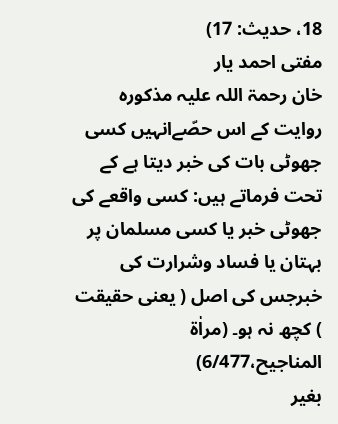18، حدیث: 17)
مفتی احمد یار
خان رحمۃ اللہ علیہ مذکورہ روایت کے اس حصّےانہیں کسی جھوٹی بات کی خبر دیتا ہے کے
تحت فرماتے ہیں: کسی واقعے کی جھوٹی خبر یا کسی مسلمان پر بہتان یا فساد وشرارت کی
خبرجس کی اصل ( یعنی حقیقت ) کچھ نہ ہو۔ (مراٰۃ المناجیح،6/477)
بغیر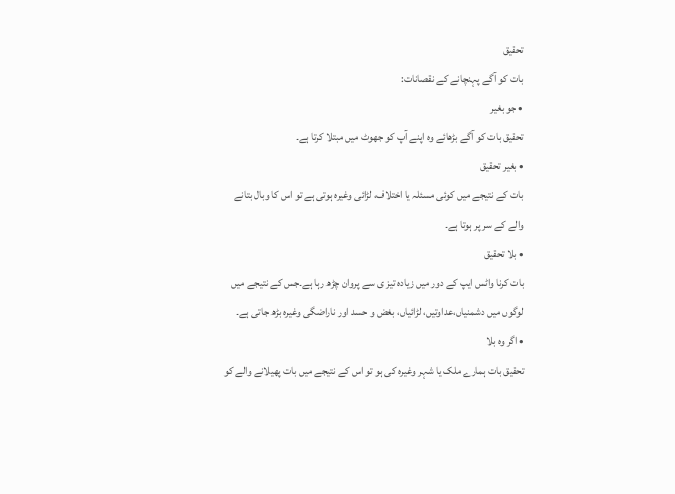تحقیق
بات کو آگے پہنچانے کے نقصانات:
• جو بغیر
تحقیق بات کو آگے بڑھائے وہ اپنے آپ کو جھوٹ میں مبتلا کرتا ہے۔
• بغیر تحقیق
بات کے نتیجے میں کوئی مسئلہ یا اختلاف، لڑائی وغیرہ ہوتی ہے تو اس کا وبال بتانے
والے کے سر پر ہوتا ہے۔
• بلا تحقیق
بات کرنا واٹس ایپ کے دور میں زیادہ تیز ی سے پروان چڑھ رہا ہے۔جس کے نتیجے میں
لوگوں میں دشمنیاں،عداوتیں، لڑائیاں، بغض و حسد اور ناراضگی وغیرہ بڑھ جاتی ہے۔
• اگر وہ بلا
تحقیق بات ہمارے ملک یا شہر وغیرہ کی ہو تو اس کے نتیجے میں بات پھیلانے والے کو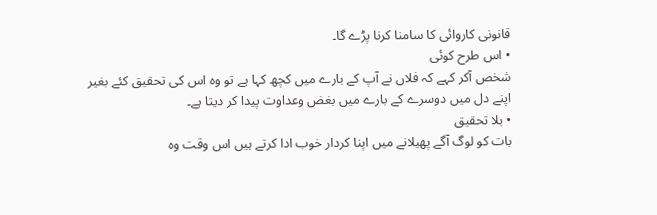قانونی کاروائی کا سامنا کرنا پڑے گا۔
• اس طرح کوئی
شخص آکر کہے کہ فلاں نے آپ کے بارے میں کچھ کہا ہے تو وہ اس کی تحقیق کئے بغیر
اپنے دل میں دوسرے کے بارے میں بغض وعداوت پیدا کر دیتا ہے۔
• بلا تحقیق
بات کو لوگ آگے پھیلانے میں اپنا کردار خوب ادا کرتے ہیں اس وقت وہ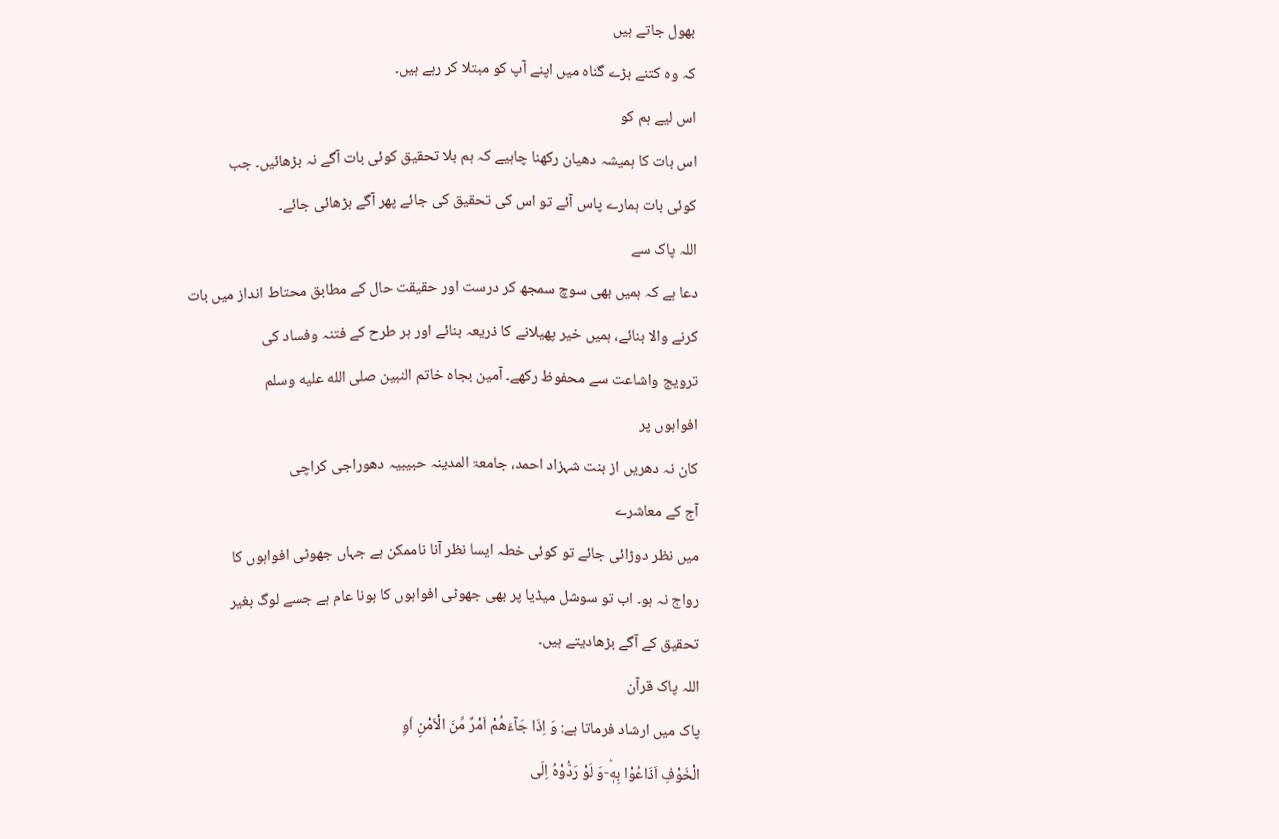بھول جاتے ہیں
کہ وہ کتنے بڑے گناہ میں اپنے آپ کو مبتلا کر رہے ہیں۔
اس لیے ہم کو
اس بات کا ہمیشہ دھیان رکھنا چاہیے کہ ہم بلا تحقیق کوئی بات آگے نہ بڑھائیں۔ جب
کوئی بات ہمارے پاس آئے تو اس کی تحقیق کی جائے پھر آگے بڑھائی جائے۔
اللہ پاک سے
دعا ہے کہ ہمیں بھی سوچ سمجھ کر درست اور حقیقت حال کے مطابق محتاط انداز میں بات
کرنے والا بنائے، ہمیں خیر پھیلانے کا ذریعہ بنائے اور ہر طرح کے فتنہ وفساد کی
ترویج واشاعت سے محفوظ رکھے۔ آمین بجاہ خاتم النبین صلى الله عليه وسلم
افواہوں پر
کان نہ دھریں از بنت شہزاد احمد، جامعۃ المدینہ حبیبیہ دھوراجی کراچی
آج کے معاشرے
میں نظر دوڑائی جائے تو کوئی خطہ ایسا نظر آنا ناممکن ہے جہاں جھوٹی افواہوں کا
رواج نہ ہو۔ اب تو سوشل میڈیا پر بھی جھوٹی افواہوں کا ہونا عام ہے جسے لوگ بغیر
تحقیق کے آگے بڑھادیتے ہیں۔
اللہ پاک قرآن
پاک میں ارشاد فرماتا ہے: وَ اِذَا جَآءَهُمْ اَمْرٌ مِّنَ الْاَمْنِ اَوِ
الْخَوْفِ اَذَاعُوْا بِهٖؕ-وَ لَوْ رَدُّوْهُ اِلَى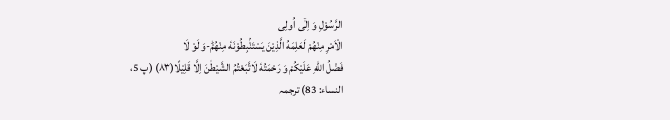الرَّسُوْلِ وَ اِلٰۤى اُولِی
الْاَمْرِ مِنْهُمْ لَعَلِمَهُ الَّذِیْنَ یَسْتَنْۢبِطُوْنَهٗ مِنْهُمْؕ-وَ لَوْ لَا
فَضْلُ اللّٰهِ عَلَیْكُمْ وَ رَحْمَتُهٗ لَاتَّبَعْتُمُ الشَّیْطٰنَ اِلَّا قَلِیْلًا(۸۳) (پ 5،
النساء: 83) ترجمہ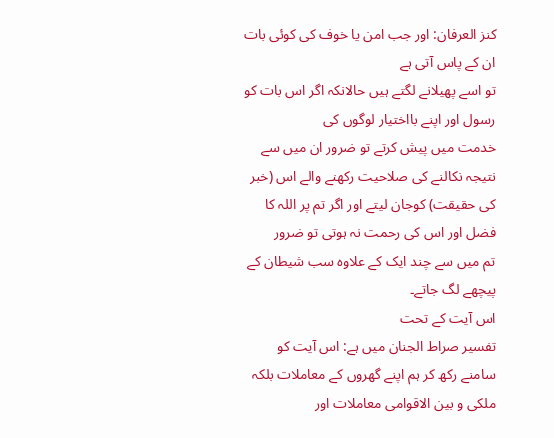کنز العرفان: اور جب امن یا خوف کی کوئی بات ان کے پاس آتی ہے
تو اسے پھیلانے لگتے ہیں حالانکہ اگر اس بات کو رسول اور اپنے بااختیار لوگوں کی
خدمت میں پیش کرتے تو ضرور ان میں سے نتیجہ نکالنے کی صلاحیت رکھنے والے اس (خبر
کی حقیقت) کوجان لیتے اور اگر تم پر اللہ کا فضل اور اس کی رحمت نہ ہوتی تو ضرور
تم میں سے چند ایک کے علاوہ سب شیطان کے پیچھے لگ جاتے۔
اس آیت کے تحت
تفسیر صراط الجنان میں ہے: اس آیت کو سامنے رکھ کر ہم اپنے گھروں کے معاملات بلکہ
ملکی و بین الاقوامی معاملات اور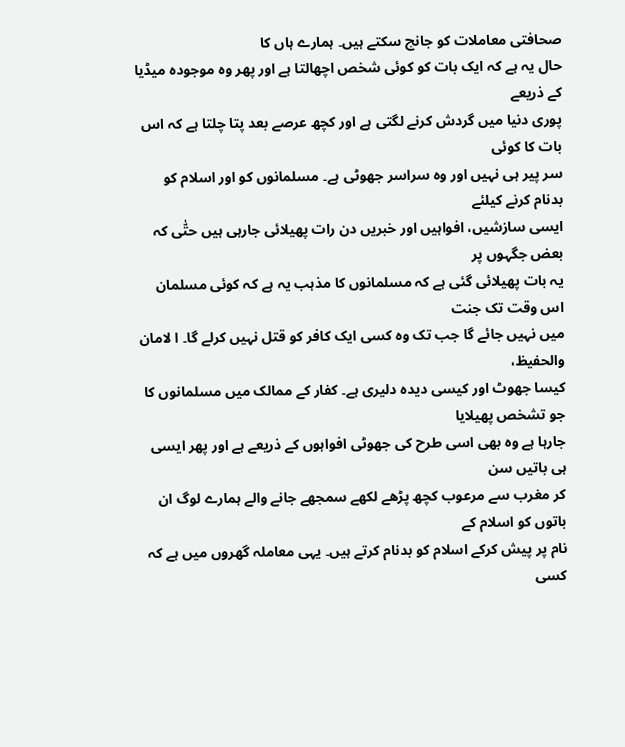صحافتی معاملات کو جانچ سکتے ہیں۔ ہمارے ہاں کا
حال یہ ہے کہ ایک بات کو کوئی شخص اچھالتا ہے اور پھر وہ موجودہ میڈیا کے ذریعے
پوری دنیا میں گردش کرنے لگتی ہے اور کچھ عرصے بعد پتا چلتا ہے کہ اس بات کا کوئی
سر پیر ہی نہیں اور وہ سراسر جھوٹی ہے۔ مسلمانوں کو اور اسلام کو بدنام کرنے کیلئے
ایسی سازشیں، افواہیں اور خبریں دن رات پھیلائی جارہی ہیں حتّٰی کہ بعض جگہوں پر
یہ بات پھیلائی گئی ہے کہ مسلمانوں کا مذہب یہ ہے کہ کوئی مسلمان اس وقت تک جنت
میں نہیں جائے گا جب تک وہ کسی ایک کافر کو قتل نہیں کرلے گا۔ ا لامان والحفیظ،
کیسا جھوٹ اور کیسی دیدہ دلیری ہے۔ کفار کے ممالک میں مسلمانوں کا جو تشخص پھیلایا
جارہا ہے وہ بھی اسی طرح کی جھوٹی افواہوں کے ذریعے ہے اور پھر ایسی ہی باتیں سن
کر مغرب سے مرعوب کچھ پڑھے لکھے سمجھے جانے والے ہمارے لوگ ان باتوں کو اسلام کے
نام پر پیش کرکے اسلام کو بدنام کرتے ہیں۔ یہی معاملہ گھروں میں ہے کہ کسی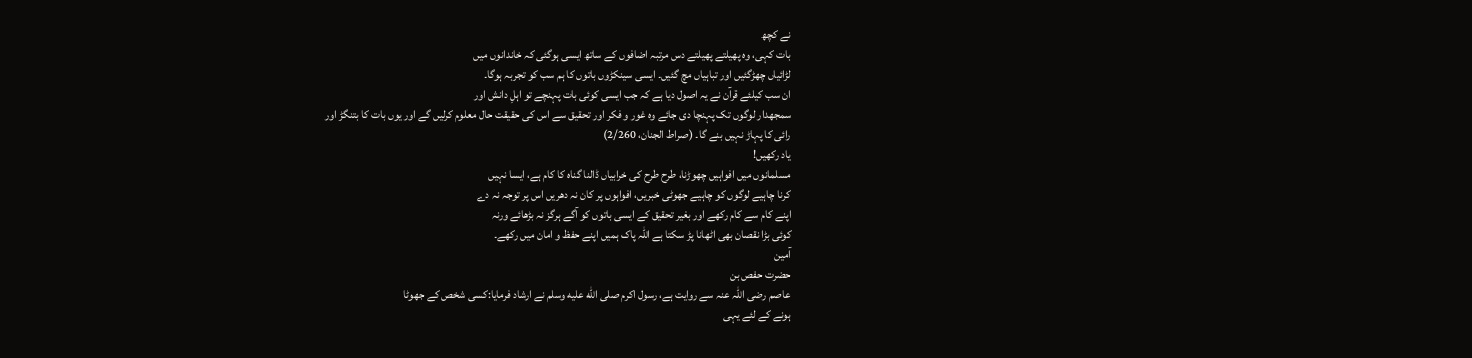نے کچھ
بات کہی، وہ پھیلتے پھیلتے دس مرتبہ اضافوں کے ساتھ ایسی ہوگئی کہ خاندانوں میں
لڑائیاں چھڑگئیں اور تباہیاں مچ گئیں۔ ایسی سینکڑوں باتوں کا ہم سب کو تجربہ ہوگا۔
ان سب کیلئے قرآن نے یہ اصول دیا ہے کہ جب ایسی کوئی بات پہنچے تو اہلِ دانش اور
سمجھدار لوگوں تک پہنچا دی جائے وہ غور و فکر اور تحقیق سے اس کی حقیقت حال معلوم کرلیں گے اور یوں بات کا بتنگڑ اور
رائی کا پہاڑ نہیں بنے گا۔ (صراط الجنان، 2/260)
یاد رکھیں!
مسلمانوں میں افواہیں چھوڑنا، طرح طرح کی خرابیاں ڈالنا گناہ کا کام ہے، ایسا نہیں
کرنا چاہیے لوگوں کو چاہیے جھوٹی خبریں، افواہوں پر کان نہ دھریں اس پر توجہ نہ دے
اپنے کام سے کام رکھے اور بغیر تحقیق کے ایسی باتوں کو آگے ہرگز نہ بڑھائے ورنہ
کوئی بڑا نقصان بھی اٹھانا پڑ سکتا ہے اللہ پاک ہمیں اپنے حفظ و امان میں رکھے۔
آمین
حضرت حفص بن
عاصم رضی اللہ عنہ سے روایت ہے، رسول اکرم صلى الله عليه وسلم نے ارشاد فرمایا:کسی شخص کے جھوٹا
ہونے کے لئے یہی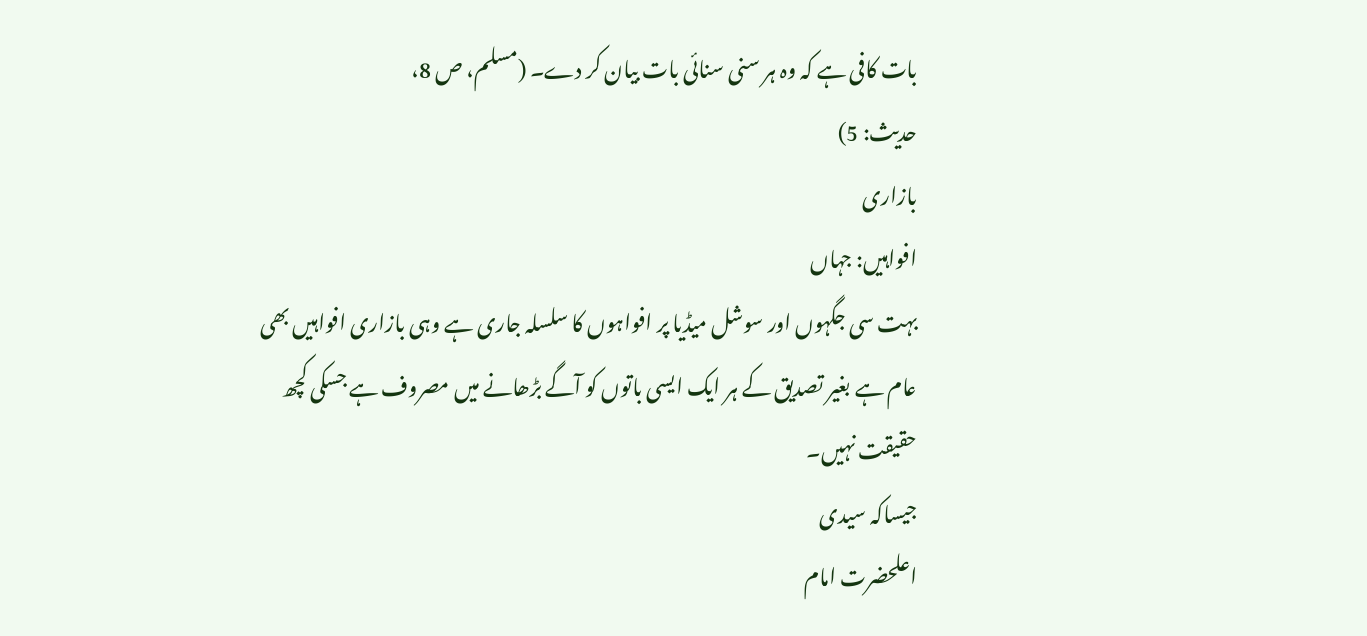بات کافی ہے کہ وہ ہر سنی سنائی بات بیان کر دے۔ (مسلم، ص 8،
حدیث: 5)
بازاری
افواہیں: جہاں
بہت سی جگہوں اور سوشل میڈیا پر افواہوں کا سلسلہ جاری ہے وہی بازاری افواہیں بھی
عام ہے بغیر تصدیق کے ہر ایک ایسی باتوں کو آگے بڑھانے میں مصروف ہے جسکی کچھ
حقیقت نہیں۔
جیساکہ سیدی
اعلحضرت امام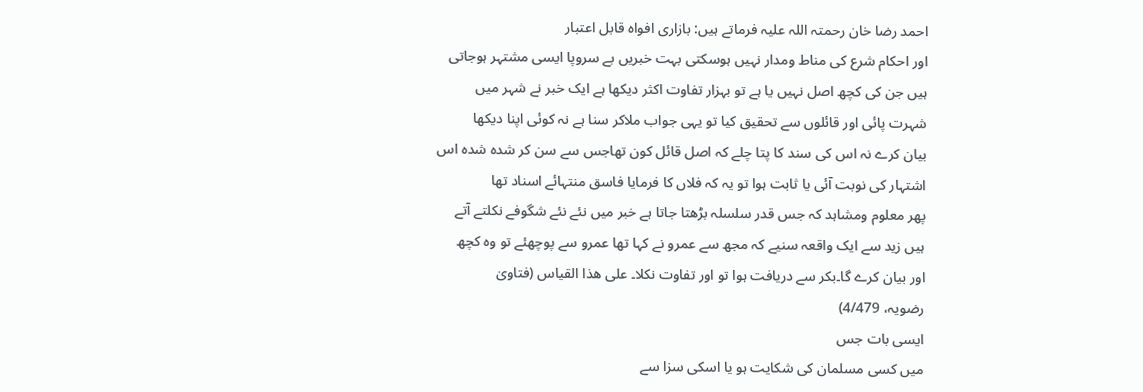احمد رضا خان رحمتہ اللہ علیہ فرماتے ہیں: بازاری افواہ قابل اعتبار
اور احکام شرع کی مناط ومدار نہیں ہوسکتی بہت خبریں بے سروپا ایسی مشتہر ہوجاتی
ہیں جن کی کچھ اصل نہیں یا ہے تو بہزار تفاوت اکثر دیکھا ہے ایک خبر نے شہر میں
شہرت پائی اور قائلوں سے تحقیق کیا تو یہی جواب ملاکر سنا ہے نہ کوئی اپنا دیکھا
بیان کرے نہ اس کی سند کا پتا چلے کہ اصل قائل کون تھاجس سے سن کر شدہ شدہ اس
اشتہار کی نوبت آئی یا ثابت ہوا تو یہ کہ فلاں کا فرمایا فاسق منتہائے اسناد تھا
پھر معلوم ومشاہد کہ جس قدر سلسلہ بڑھتا جاتا ہے خبر میں نئے نئے شگوفے نکلتے آتے
ہیں زید سے ایک واقعہ سنیے کہ مجھ سے عمرو نے کہا تھا عمرو سے پوچھئے تو وہ کچھ
اور بیان کرے گا۔بکر سے دریافت ہوا تو اور تفاوت نکلا۔ علی ھذا القیاس (فتاویٰ
رضویہ، 4/479)
ایسی بات جس
میں کسی مسلمان کی شکایت ہو یا اسکی سزا سے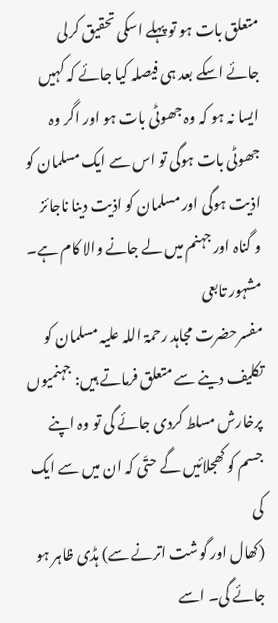متعلق بات ہو تو پہلے اسکی تحقیق کرلی
جائے اسکے بعد ہی فیصلہ کیا جائے کہ کہیں ایسا نہ ہو کہ وہ جھوٹی بات ہو اور اگر وہ
جھوٹی بات ہوگی تو اس سے ایک مسلمان کو اذیت ہوگی اور مسلمان کو اذیت دینا ناجائز
و گناہ اور جہنم میں لے جانے والا کام ہے۔
مشہور تابعی
مفسرحضرت مجاہد رحمۃ اللہ علیہ مسلمان کو تکلیف دینے سے متعلق فرماتے ہیں: جہنمیوں
پرخارش مسلط کردی جائے گی تو وہ اپنے جسم کو کھجلائیں گے حتّی کہ ان میں سے ایک کی
(کھال اور گوشت اترنے سے) ہڈی ظاہر ہو جائے گی۔ اسے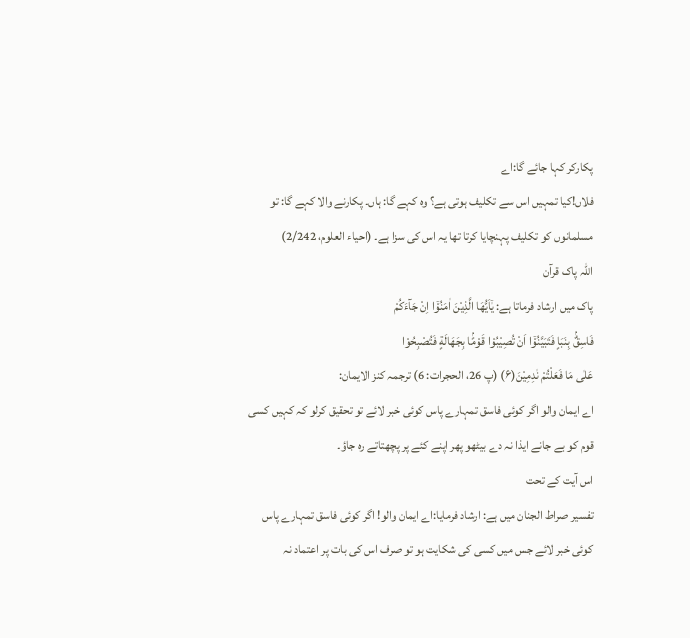پکارکر کہا جائے گا:اے
فلاں!کیا تمہیں اس سے تکلیف ہوتی ہے؟ وہ کہے گا: ہاں۔ پکارنے والا کہے گا: تو
مسلمانوں کو تکلیف پہنچایا کرتا تھا یہ اس کی سزا ہے۔ (احیاء العلوم، 2/242)
اللہ پاک قرآن
پاک میں ارشاد فرماتا ہے: یٰۤاَیُّهَا الَّذِیْنَ اٰمَنُوْۤا اِنْ جَآءَكُمْ
فَاسِقٌۢ بِنَبَاٍ فَتَبَیَّنُوْۤا اَنْ تُصِیْبُوْا قَوْمًۢا بِجَهَالَةٍ فَتُصْبِحُوْا
عَلٰى مَا فَعَلْتُمْ نٰدِمِیْنَ(۶) (پ 26، الحجرات: 6) ترجمہ کنز الایمان:
اے ایمان والو اگر کوئی فاسق تمہارے پاس کوئی خبر لائے تو تحقیق کرلو کہ کہیں کسی
قوم کو بے جانے ایذا نہ دے بیٹھو پھر اپنے کئے پر پچھتاتے رہ جاؤ۔
اس آیت کے تحت
تفسیر صراط الجنان میں ہے: ارشاد فرمایا:اے ایمان والو! اگر کوئی فاسق تمہارے پاس
کوئی خبر لائے جس میں کسی کی شکایت ہو تو صرف اس کی بات پر اعتماد نہ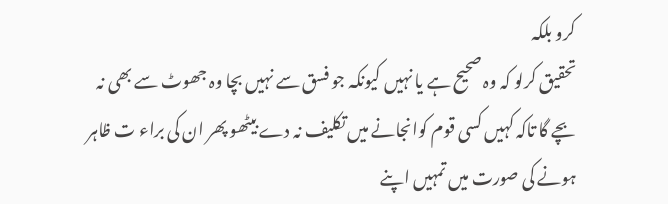کرو بلکہ
تحقیق کرلو کہ وہ صحیح ہے یا نہیں کیونکہ جو فسق سے نہیں بچا وہ جھوٹ سے بھی نہ
بچے گا تاکہ کہیں کسی قوم کوانجانے میں تکلیف نہ دے بیٹھو پھر ان کی براء ت ظاہر
ہونے کی صورت میں تمہیں اپنے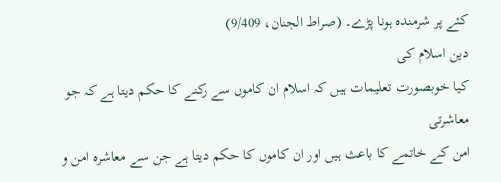کئے پر شرمندہ ہونا پڑے۔ (صراط الجنان، 9/409)
دین اسلام کی
کیا خوبصورت تعلیمات ہیں کہ اسلام ان کاموں سے رکنے کا حکم دیتا ہے کہ جو معاشرتی
امن کے خاتمے کا باعث ہیں اور ان کاموں کا حکم دیتا ہے جن سے معاشرہ امن و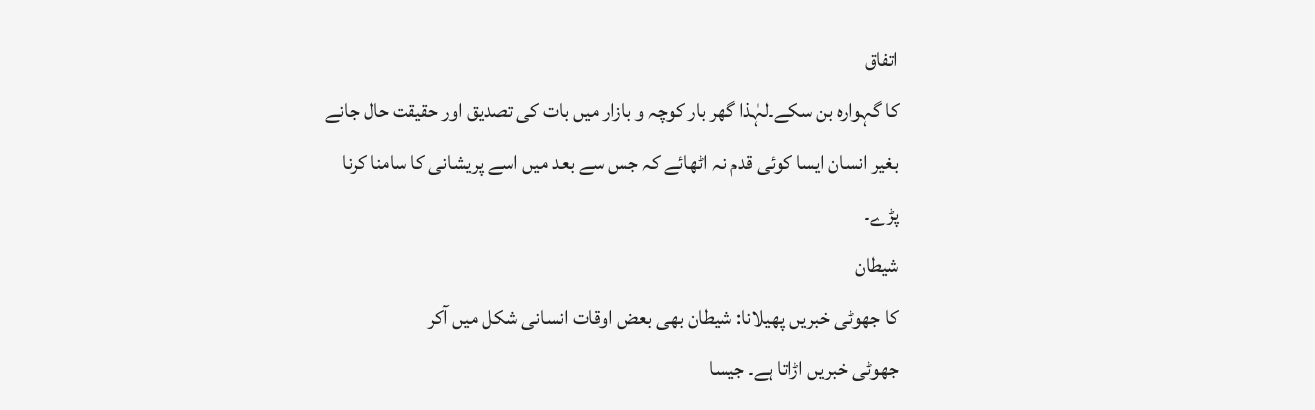اتفاق
کا گہوارہ بن سکے۔لہٰذا گھر بار کوچہ و بازار میں بات کی تصدیق اور حقیقت حال جانے
بغیر انسان ایسا کوئی قدم نہ اٹھائے کہ جس سے بعد میں اسے پریشانی کا سامنا کرنا
پڑے۔
شیطان
کا جھوٹی خبریں پھیلانا: شیطان بھی بعض اوقات انسانی شکل میں آکر
جھوٹی خبریں اڑاتا ہے۔ جیسا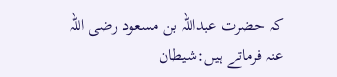کہ حضرت عبداللہ بن مسعود رضی اللہ عنہ فرماتے ہیں:شیطان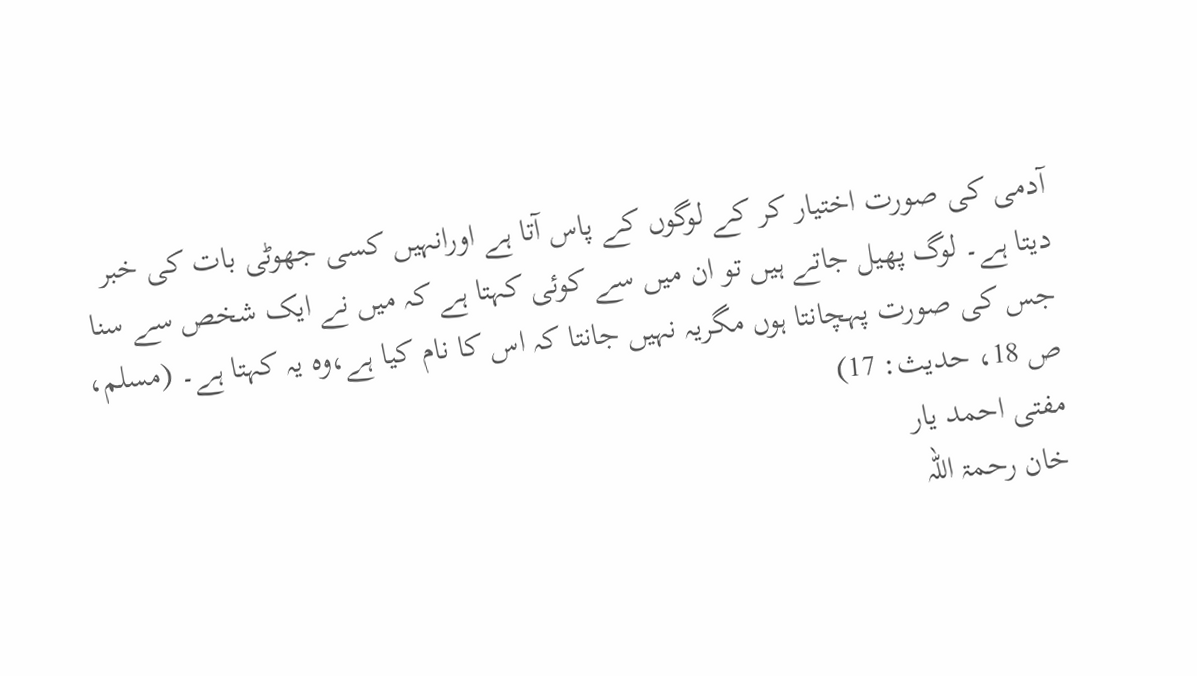آدمی کی صورت اختیار کر کے لوگوں کے پاس آتا ہے اورانہیں کسی جھوٹی بات کی خبر
دیتا ہے۔ لوگ پھیل جاتے ہیں تو ان میں سے کوئی کہتا ہے کہ میں نے ایک شخص سے سنا
جس کی صورت پہچانتا ہوں مگریہ نہیں جانتا کہ اس کا نام کیا ہے،وہ یہ کہتا ہے۔ (مسلم،
ص 18، حدیث: 17)
مفتی احمد یار
خان رحمۃ اللہ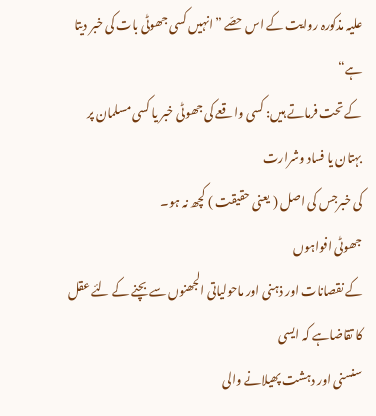علیہ مذکورہ روایت کے اس حصّے ”انہیں کسی جھوٹی بات کی خبر دیتا ہے“
کے تحت فرماتے ہیں: کسی واقعے کی جھوٹی خبر یا کسی مسلمان پر بہتان یا فساد وشرارت
کی خبرجس کی اصل ( یعنی حقیقت ) کچھ نہ ہو۔
جھوٹی افواہوں
کے نقصانات اور ذہنی اور ماحولیاتی الجھنوں سے بچنے کے لئے عقل کا تقاضاہے کہ ایسی
سنسنی اور دہشت پھیلانے والی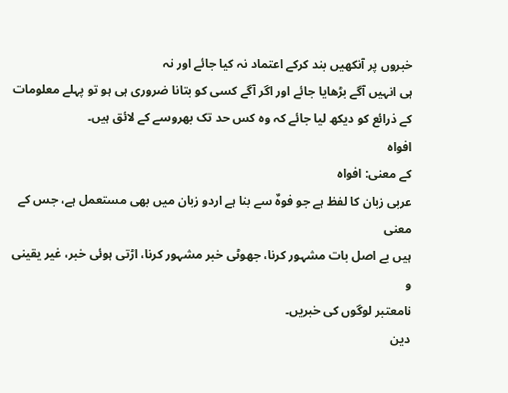خبروں پر آنکھیں بند کرکے اعتماد نہ کیا جائے اور نہ
ہی انہیں آگے بڑھایا جائے اور اگر آگے کسی کو بتانا ضروری ہی ہو تو پہلے معلومات
کے ذرائع کو دیکھ لیا جائے کہ وہ کس حد تک بھروسے کے لائق ہیں۔
افواہ
کے معنی: افواہ
عربی زبان کا لفظ ہے جو فوهٌ سے بنا ہے اردو زبان میں بھی مستعمل ہے، جس کے معنی
ہیں بے اصل بات مشہور کرنا، جھوٹی خبر مشہور کرنا، اڑتی ہوئی خبر، غیر یقینی و
نامعتبر لوگوں کی خبریں۔
دین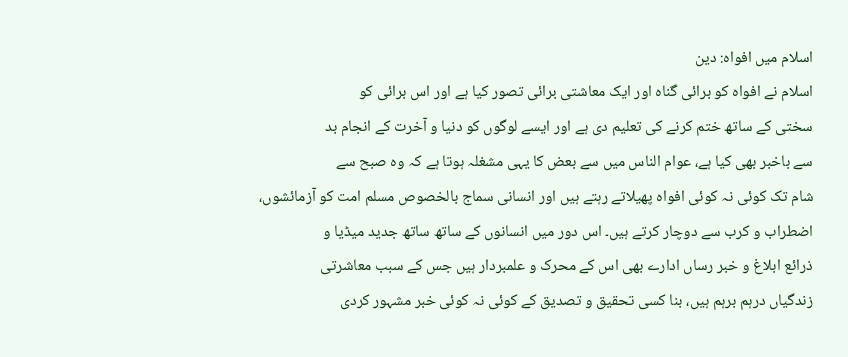اسلام میں افواہ: دین
اسلام نے افواہ کو برائی گناہ اور ایک معاشتی برائی تصور کیا ہے اور اس برائی کو
سختی کے ساتھ ختم کرنے کی تعلیم دی ہے اور ایسے لوگوں کو دنیا و آخرت کے انجام بد
سے باخبر بھی کیا ہے، عوام الناس میں سے بعض کا یہی مشغلہ ہوتا ہے کہ وہ صبح سے
شام تک کوئی نہ کوئی افواہ پھیلاتے رہتے ہیں اور انسانی سماج بالخصوص مسلم امت کو آزمائشوں،
اضطراب و کرب سے دوچار کرتے ہیں۔ اس دور میں انسانوں کے ساتھ ساتھ جدید میڈیا و
ذرائع ابلاغ و خبر رساں ادارے بھی اس کے محرک و علمبردار ہیں جس کے سبب معاشرتی
زندگیاں درہم برہم ہیں، بنا کسی تحقیق و تصدیق کے کوئی نہ کوئی خبر مشہور کردی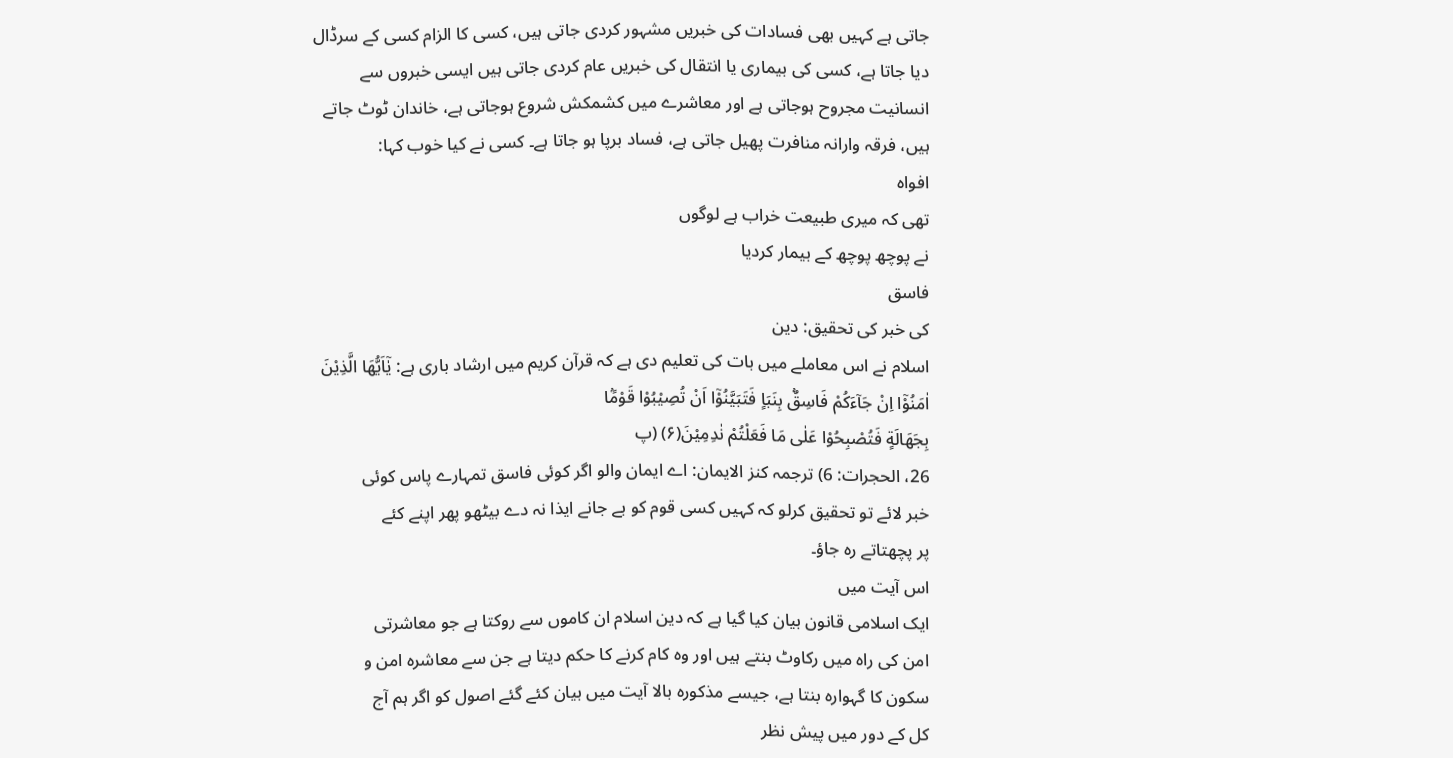جاتی ہے کہیں بھی فسادات کی خبریں مشہور کردی جاتی ہیں، کسی کا الزام کسی کے سرڈال
دیا جاتا ہے، کسی کی بیماری یا انتقال کی خبریں عام کردی جاتی ہیں ایسی خبروں سے
انسانیت مجروح ہوجاتی ہے اور معاشرے میں کشمکش شروع ہوجاتی ہے، خاندان ٹوٹ جاتے
ہیں، فرقہ وارانہ منافرت پھیل جاتی ہے، فساد برپا ہو جاتا ہے۔ کسی نے کیا خوب کہا:
افواہ
تھی کہ میری طبیعت خراب ہے لوگوں
نے پوچھ پوچھ کے بیمار کردیا
فاسق
کی خبر کی تحقیق: دین
اسلام نے اس معاملے میں بات کی تعلیم دی ہے کہ قرآن کریم میں ارشاد باری ہے: یٰۤاَیُّهَا الَّذِیْنَ
اٰمَنُوْۤا اِنْ جَآءَكُمْ فَاسِقٌۢ بِنَبَاٍ فَتَبَیَّنُوْۤا اَنْ تُصِیْبُوْا قَوْمًۢا
بِجَهَالَةٍ فَتُصْبِحُوْا عَلٰى مَا فَعَلْتُمْ نٰدِمِیْنَ(۶) (پ
26، الحجرات: 6) ترجمہ کنز الایمان: اے ایمان والو اگر کوئی فاسق تمہارے پاس کوئی
خبر لائے تو تحقیق کرلو کہ کہیں کسی قوم کو بے جانے ایذا نہ دے بیٹھو پھر اپنے کئے
پر پچھتاتے رہ جاؤ۔
اس آیت میں
ایک اسلامی قانون بیان کیا گیا ہے کہ دین اسلام ان کاموں سے روکتا ہے جو معاشرتی
امن کی راہ میں رکاوٹ بنتے ہیں اور وہ کام کرنے کا حکم دیتا ہے جن سے معاشرہ امن و
سکون کا گہوارہ بنتا ہے، جیسے مذکورہ بالا آیت میں بیان کئے گئے اصول کو اگر ہم آج
کل کے دور میں پیش نظر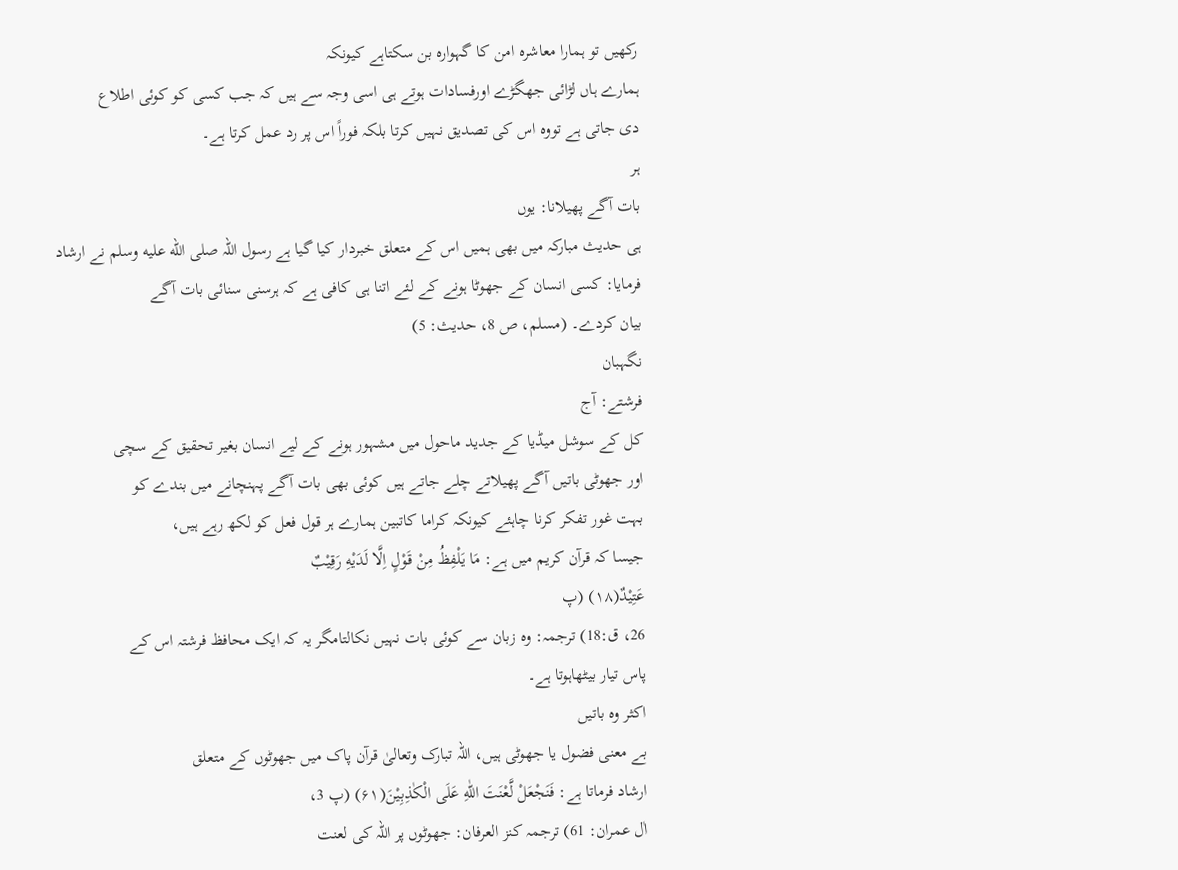رکھیں تو ہمارا معاشرہ امن کا گہوارہ بن سکتاہے کیونکہ
ہمارے ہاں لڑائی جھگڑے اورفسادات ہوتے ہی اسی وجہ سے ہیں کہ جب کسی کو کوئی اطلاع
دی جاتی ہے تووہ اس کی تصدیق نہیں کرتا بلکہ فوراً اس پر رد عمل کرتا ہے۔
ہر
بات آگے پھیلانا: یوں
ہی حدیث مبارکہ میں بھی ہمیں اس کے متعلق خبردار کیا گیا ہے رسول اللہ صلى الله عليه وسلم نے ارشاد
فرمایا: کسی انسان کے جھوٹا ہونے کے لئے اتنا ہی کافی ہے کہ ہرسنی سنائی بات آگے
بیان کردے۔ (مسلم، ص 8، حدیث: 5)
نگہبان
فرشتے: آج
کل کے سوشل میڈیا کے جدید ماحول میں مشہور ہونے کے لیے انسان بغیر تحقیق کے سچی
اور جھوٹی باتیں آگے پھیلاتے چلے جاتے ہیں کوئی بھی بات آگے پہنچانے میں بندے کو
بہت غور تفکر کرنا چاہئے کیونکہ کراما کاتبین ہمارے ہر قول فعل کو لکھ رہے ہیں،
جیسا کہ قرآن کریم میں ہے: مَا یَلْفِظُ مِنْ قَوْلٍ اِلَّا لَدَیْهِ رَقِیْبٌ
عَتِیْدٌ(۱۸) (پ
26، ق:18) ترجمہ: وہ زبان سے کوئی بات نہیں نکالتامگر یہ کہ ایک محافظ فرشتہ اس کے
پاس تیار بیٹھاہوتا ہے۔
اکثر وہ باتیں
بے معنی فضول یا جھوٹی ہیں، اللہ تبارک وتعالیٰ قرآن پاک میں جھوٹوں کے متعلق
ارشاد فرماتا ہے: فَنَجْعَلْ لَّعْنَتَ اللّٰهِ عَلَى الْكٰذِبِیْنَ(۶۱) (پ 3،
اٰل عمران: 61) ترجمہ کنز العرفان: جھوٹوں پر اللہ کی لعنت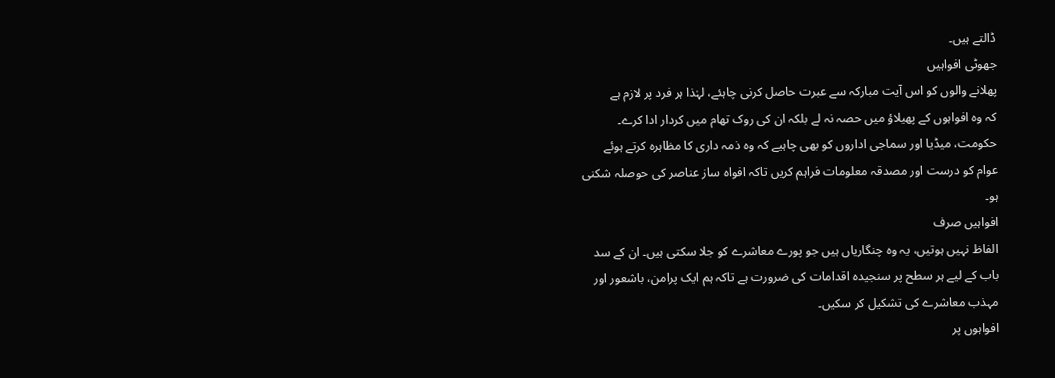ڈالتے ہیں۔
جھوٹی افواہیں
پھلانے والوں کو اس آیت مبارکہ سے عبرت حاصل کرنی چاہئے، لہٰذا ہر فرد پر لازم ہے
کہ وہ افواہوں کے پھیلاؤ میں حصہ نہ لے بلکہ ان کی روک تھام میں کردار ادا کرے۔
حکومت، میڈیا اور سماجی اداروں کو بھی چاہیے کہ وہ ذمہ داری کا مظاہرہ کرتے ہوئے
عوام کو درست اور مصدقہ معلومات فراہم کریں تاکہ افواہ ساز عناصر کی حوصلہ شکنی
ہو۔
افواہیں صرف
الفاظ نہیں ہوتیں، یہ وہ چنگاریاں ہیں جو پورے معاشرے کو جلا سکتی ہیں۔ ان کے سد
باب کے لیے ہر سطح پر سنجیدہ اقدامات کی ضرورت ہے تاکہ ہم ایک پرامن، باشعور اور
مہذب معاشرے کی تشکیل کر سکیں۔
افواہوں پر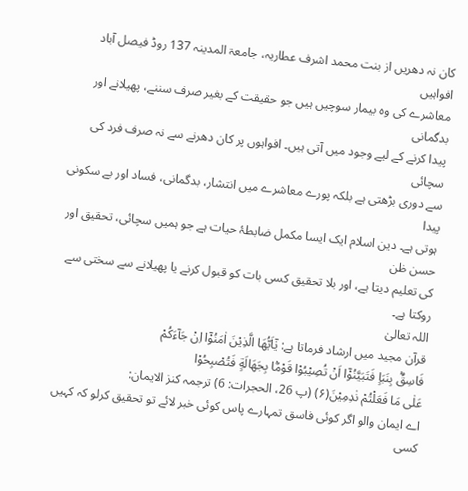کان نہ دھریں از بنت محمد اشرف عطاریہ، جامعۃ المدینہ 137 روڈ فیصل آباد
افواہیں
معاشرے کی وہ بیمار سوچیں ہیں جو حقیقت کے بغیر صرف سننے، پھیلانے اور بدگمانی
پیدا کرنے کے لیے وجود میں آتی ہیں۔ افواہوں پر کان دھرنے سے نہ صرف فرد کی سچائی
سے دوری بڑھتی ہے بلکہ پورے معاشرے میں انتشار، بدگمانی، فساد اور بے سکونی پیدا
ہوتی ہے۔ دین اسلام ایک ایسا مکمل ضابطۂ حیات ہے جو ہمیں سچائی، تحقیق اور حسن ظن
کی تعلیم دیتا ہے، اور بلا تحقیق کسی بات کو قبول کرنے یا پھیلانے سے سختی سے
روکتا ہے۔
اللہ تعالیٰ
قرآن مجید میں ارشاد فرماتا ہے: یٰۤاَیُّهَا الَّذِیْنَ اٰمَنُوْۤا اِنْ جَآءَكُمْ
فَاسِقٌۢ بِنَبَاٍ فَتَبَیَّنُوْۤا اَنْ تُصِیْبُوْا قَوْمًۢا بِجَهَالَةٍ فَتُصْبِحُوْا
عَلٰى مَا فَعَلْتُمْ نٰدِمِیْنَ(۶) (پ 26، الحجرات: 6) ترجمہ کنز الایمان:
اے ایمان والو اگر کوئی فاسق تمہارے پاس کوئی خبر لائے تو تحقیق کرلو کہ کہیں کسی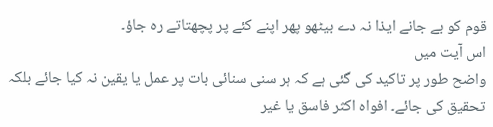قوم کو بے جانے ایذا نہ دے بیٹھو پھر اپنے کئے پر پچھتاتے رہ جاؤ۔
اس آیت میں
واضح طور پر تاکید کی گئی ہے کہ ہر سنی سنائی بات پر عمل یا یقین نہ کیا جائے بلکہ
تحقیق کی جائے۔ افواہ اکثر فاسق یا غیر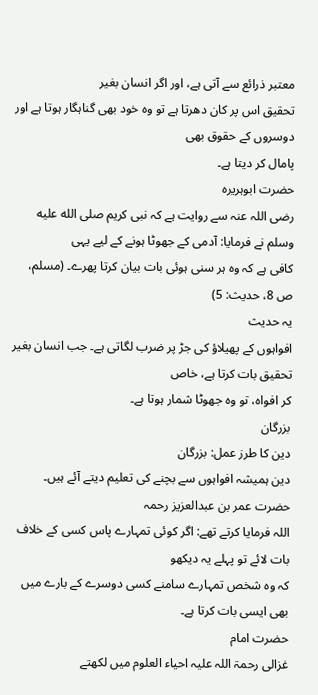معتبر ذرائع سے آتی ہے، اور اگر انسان بغیر
تحقیق اس پر کان دھرتا ہے تو وہ خود بھی گناہگار ہوتا ہے اور دوسروں کے حقوق بھی
پامال کر دیتا ہے۔
حضرت ابوہریرہ
رضی اللہ عنہ سے روایت ہے کہ نبی کریم صلى الله عليه وسلم نے فرمایا: آدمی کے جھوٹا ہونے کے لیے یہی
کافی ہے کہ وہ ہر سنی ہوئی بات بیان کرتا پھرے۔ (مسلم، ص 8، حدیث: 5)
یہ حدیث
افواہوں کے پھیلاؤ کی جڑ پر ضرب لگاتی ہے۔ جب انسان بغیر تحقیق بات کرتا ہے، خاص
کر افواہ، تو وہ جھوٹا شمار ہوتا ہے۔
بزرگان
دین کا طرز عمل: بزرگان
دین ہمیشہ افواہوں سے بچنے کی تعلیم دیتے آئے ہیں۔ حضرت عمر بن عبدالعزیز رحمہ
اللہ فرمایا کرتے تھے: اگر کوئی تمہارے پاس کسی کے خلاف بات لائے تو پہلے یہ دیکھو
کہ وہ شخص تمہارے سامنے کسی دوسرے کے بارے میں بھی ایسی بات کرتا ہے۔
حضرت امام
غزالی رحمۃ اللہ علیہ احیاء العلوم میں لکھتے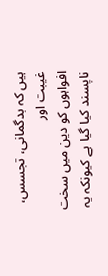ہیں کہ بدگمانی، تجسس، غیبت اور
افواہوں کو دین میں سخت ناپسند کیا گیا ہے کیونکہ یہ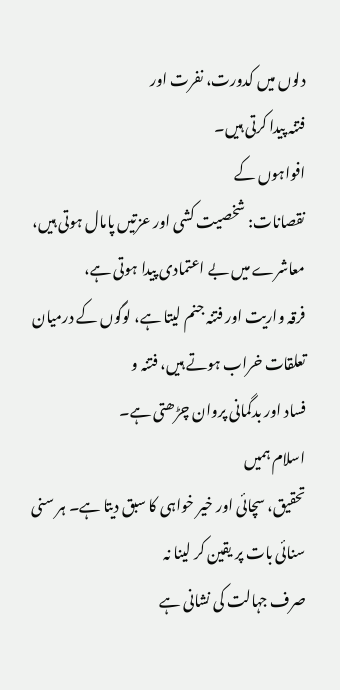دلوں میں کدورت، نفرت اور
فتنہ پیدا کرتی ہیں۔
افواہوں کے
نقصانات: شخصیت کشی اور عزتیں پامال ہوتی ہیں، معاشرے میں بے اعتمادی پیدا ہوتی ہے،
فرقہ واریت اور فتنہ جنم لیتا ہے، لوگوں کے درمیان تعلقات خراب ہوتے ہیں، فتنہ و
فساد اور بدگمانی پروان چڑھتی ہے۔
اسلام ہمیں
تحقیق، سچائی اور خیر خواہی کا سبق دیتا ہے۔ ہر سنی سنائی بات پر یقین کر لینا نہ
صرف جہالت کی نشانی ہے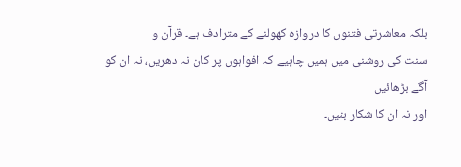بلکہ معاشرتی فتنوں کا دروازہ کھولنے کے مترادف ہے۔ قرآن و
سنت کی روشنی میں ہمیں چاہیے کہ افواہوں پر کان نہ دھریں، نہ ان کو آگے بڑھائیں
اور نہ ان کا شکار بنیں۔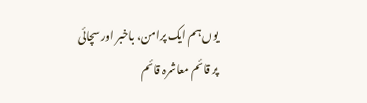یوں ہم ایک پرامن، باخبر اور سچائی پر قائم معاشرہ قائم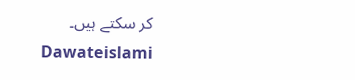کر سکتے ہیں۔
Dawateislami